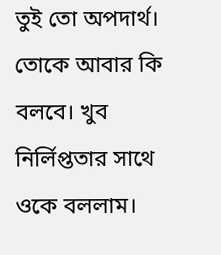তুই তো অপদার্থ। তোকে আবার কি বলবে। খুব নির্লিপ্ততার সাথে ওকে বললাম।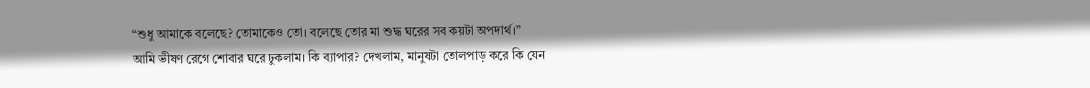“শুধু আমাকে বলেছে? তোমাকেও তো। বলেছে তোর মা শুদ্ধ ঘরের সব কয়টা অপদার্থ।”
আমি ভীষণ রেগে শোবার ঘরে ঢুকলাম। কি ব্যাপার? দেখলাম, মানুষটা তোলপাড় করে কি যেন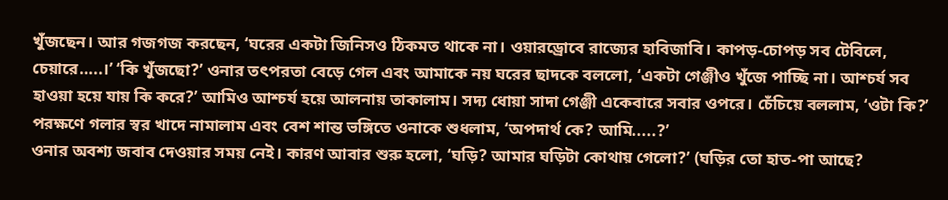খুঁজছেন। আর গজগজ করছেন, ‘ঘরের একটা জিনিসও ঠিকমত থাকে না। ওয়ারড্রোবে রাজ্যের হাবিজাবি। কাপড়-চোপড় সব টেবিলে, চেয়ারে…..।’ ‘কি খুঁজছো?’ ওনার তৎপরতা বেড়ে গেল এবং আমাকে নয় ঘরের ছাদকে বললো, ‘একটা গেঞ্জীও খুঁজে পাচ্ছি না। আশ্চর্য সব হাওয়া হয়ে যায় কি করে?’ আমিও আশ্চর্য হয়ে আলনায় তাকালাম। সদ্য ধোয়া সাদা গেঞ্জী একেবারে সবার ওপরে। চেঁচিয়ে বললাম, ‘ওটা কি?’ পরক্ষণে গলার স্বর খাদে নামালাম এবং বেশ শান্ত ভঙ্গিতে ওনাকে শুধলাম, ‘অপদার্থ কে? আমি.....?’
ওনার অবশ্য জবাব দেওয়ার সময় নেই। কারণ আবার শুরু হলো, ‘ঘড়ি? আমার ঘড়িটা কোথায় গেলো?’ (ঘড়ির তো হাত-পা আছে?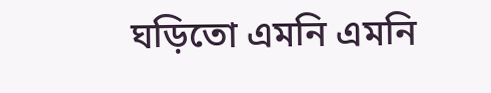ঘড়িতো এমনি এমনি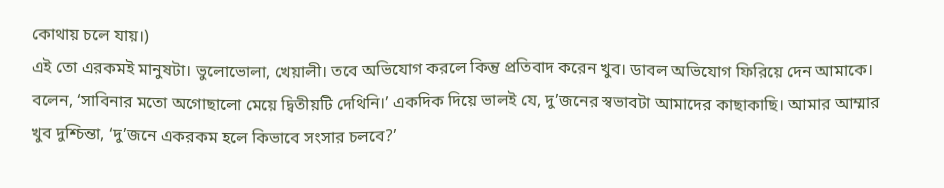কোথায় চলে যায়।)
এই তো এরকমই মানুষটা। ভুলোভোলা, খেয়ালী। তবে অভিযোগ করলে কিন্তু প্রতিবাদ করেন খুব। ডাবল অভিযোগ ফিরিয়ে দেন আমাকে। বলেন, ‘সাবিনার মতো অগোছালো মেয়ে দ্বিতীয়টি দেথিনি।’ একদিক দিয়ে ভালই যে, দু’জনের স্বভাবটা আমাদের কাছাকাছি। আমার আম্মার খুব দুশ্চিন্তা, ‘দু’জনে একরকম হলে কিভাবে সংসার চলবে?’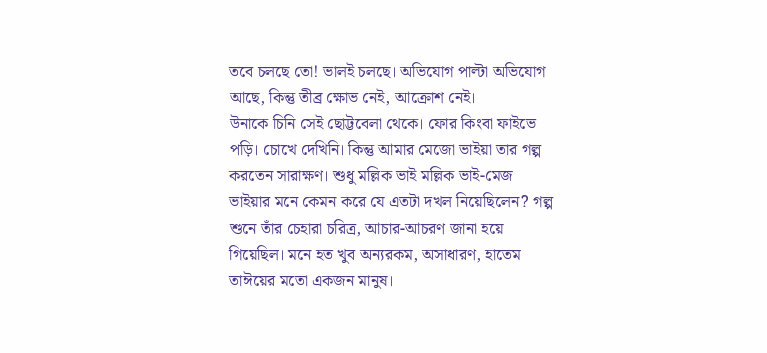তবে চলছে তো! ভালই চলছে। অভিযোগ পাল্টা অভিযোগ আছে, কিন্তু তীব্র ক্ষোভ নেই, আক্রোশ নেই।
উনাকে চিনি সেই ছোট্টবেলা থেকে। ফোর কিংবা ফাইভে পড়ি। চোখে দেখিনি। কিন্তু আমার মেজো ভাইয়া তার গল্প করতেন সারাক্ষণ। শুধু মল্লিক ভাই মল্লিক ভাই-মেজ ভাইয়ার মনে কেমন করে যে এতটা দখল নিয়েছিলেন? গল্প শুনে তাঁর চেহারা চরিত্র, আচার-আচরণ জানা হয়ে গিয়েছিল। মনে হত খুব অন্যরকম, অসাধারণ, হাতেম তাঈয়ের মতো একজন মানুষ।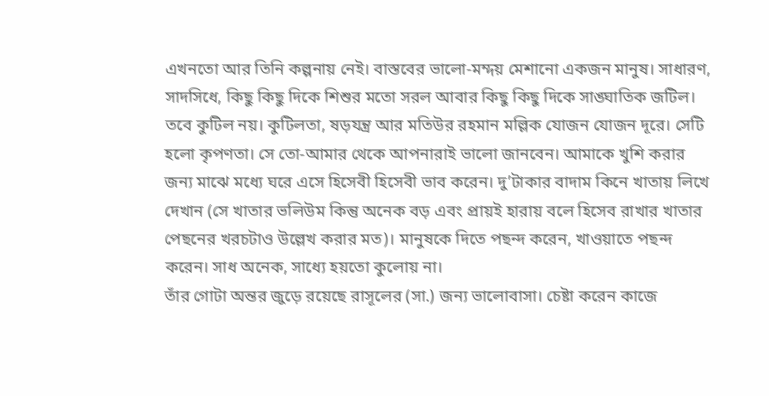এখনতো আর তিনি কল্পনায় নেই। বাস্তবের ভালো-মম্দয় মেশানো একজন মানুষ। সাধারণ, সাদসিধে, কিছু কিছু দিকে শিশুর মতো সরল আবার কিছু কিছু দিকে সাঙ্ঘাতিক জটিল। তবে কুটিল নয়। কুটিলতা, ষড়যন্ত্র আর মতিউর রহমান মল্লিক যোজন যোজন দূরে। সেটি হলো কৃপণতা। সে তো-আমার থেকে আপনারাই ভালো জানবেন। আমাকে খুশি করার জন্য মাঝে মধ্যে ঘরে এসে হিসেবী হিসেবী ভাব করেন। দু’টাকার বাদাম কিনে খাতায় লিখে দেখান (সে খাতার ভলিউম কিন্তু অনেক বড় এবং প্রায়ই হারায় বলে হিসেব রাখার খাতার পেছনের খরচটাও উল্লেখ করার মত)। মানুষকে দিতে পছন্দ করেন, খাওয়াতে পছন্দ করেন। সাধ অনেক, সাধ্যে হয়তো কুলোয় না।
তাঁর গোটা অন্তর জুড়ে রয়েছে রাসূলের (সা.) জন্য ভালোবাসা। চেষ্টা করেন কাজে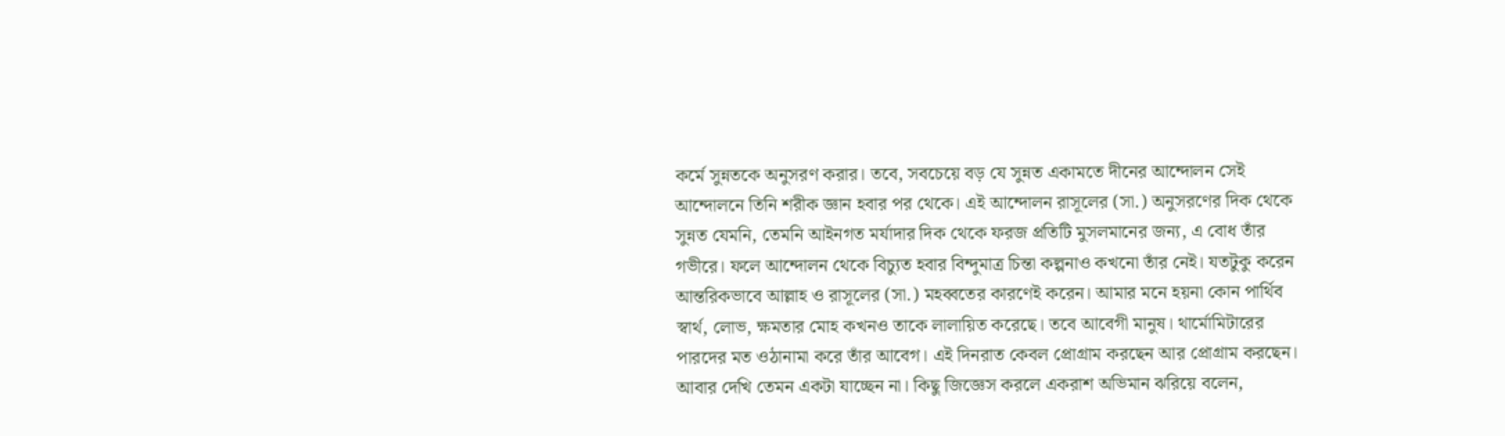কর্মে সুন্নতকে অনুসরণ করার। তবে, সবচেয়ে বড় যে সুন্নত একামতে দীনের আন্দোলন সেই আন্দোলনে তিনি শরীক জ্ঞান হবার পর থেকে। এই আন্দোলন রাসূলের (সা.) অনুসরণের দিক থেকে সুন্নত যেমনি, তেমনি আইনগত মর্যাদার দিক থেকে ফরজ প্রতিটি মুসলমানের জন্য, এ বোধ তাঁর গভীরে। ফলে আন্দোলন থেকে বিচ্যুত হবার বিন্দুমাত্র চিন্তা কল্পনাও কখনো তাঁর নেই। যতটুকু করেন আন্তরিকভাবে আল্লাহ ও রাসূলের (সা.) মহব্বতের কারণেই করেন। আমার মনে হয়না কোন পার্থিব স্বার্থ, লোভ, ক্ষমতার মোহ কখনও তাকে লালায়িত করেছে। তবে আবেগী মানুষ। থার্মোমিটারের পারদের মত ওঠানামা করে তাঁর আবেগ। এই দিনরাত কেবল প্রোগ্রাম করছেন আর প্রোগ্রাম করছেন। আবার দেখি তেমন একটা যাচ্ছেন না। কিছু জিজ্ঞেস করলে একরাশ অভিমান ঝরিয়ে বলেন,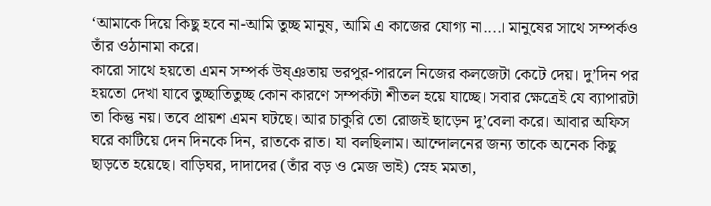‘আমাকে দিয়ে কিছু হবে না-আমি তুচ্ছ মানুষ, আমি এ কাজের যোগ্য না....। মানুষের সাথে সম্পর্কও তাঁর ওঠানামা করে।
কারো সাথে হয়তো এমন সম্পর্ক উষ্ঞতায় ভরপুর-পারলে নিজের কলজেটা কেটে দেয়। দু’দিন পর হয়তো দেখা যাবে তুচ্ছাতিতুচ্ছ কোন কারণে সম্পর্কটা শীতল হয়ে যাচ্ছে। সবার ক্ষেত্রেই যে ব্যাপারটা তা কিন্তু নয়। তবে প্রায়শ এমন ঘটছে। আর চাকুরি তো রোজই ছাড়েন দু’বেলা করে। আবার অফিস ঘরে কাটিয়ে দেন দিনকে দিন, রাতকে রাত। যা বলছিলাম। আন্দোলনের জন্য তাকে অনেক কিছু ছাড়তে হয়েছে। বাড়িঘর, দাদাদের (তাঁর বড় ও মেজ ভাই) স্নেহ মমতা,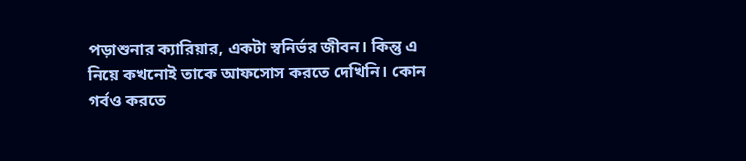পড়াশুনার ক্যারিয়ার, একটা স্বনির্ভর জীবন। কিন্তু এ নিয়ে কখনোই তাকে আফসোস করতে দেখিনি। কোন গর্বও করতে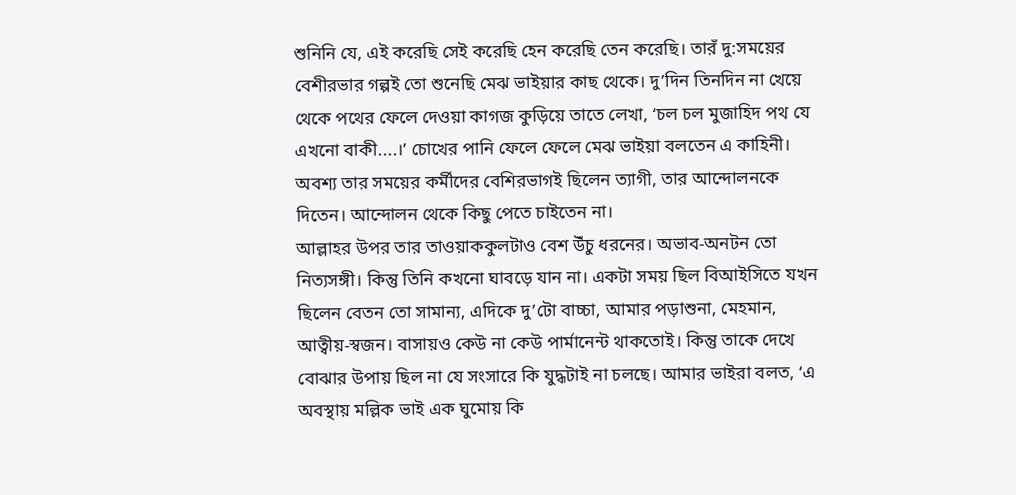শুনিনি যে, এই করেছি সেই করেছি হেন করেছি তেন করেছি। তারঁ দু:সময়ের বেশীরভার গল্পই তো শুনেছি মেঝ ভাইয়ার কাছ থেকে। দু’দিন তিনদিন না খেয়ে থেকে পথের ফেলে দেওয়া কাগজ কুড়িয়ে তাতে লেখা, ‘চল চল মুজাহিদ পথ যে এখনো বাকী....।’ চোখের পানি ফেলে ফেলে মেঝ ভাইয়া বলতেন এ কাহিনী। অবশ্য তার সময়ের কর্মীদের বেশিরভাগই ছিলেন ত্যাগী, তার আন্দোলনকে দিতেন। আন্দোলন থেকে কিছু পেতে চাইতেন না।
আল্লাহর উপর তার তাওয়াককুলটাও বেশ উঁচু ধরনের। অভাব-অনটন তো নিত্যসঙ্গী। কিন্তু তিনি কখনো ঘাবড়ে যান না। একটা সময় ছিল বিআইসিতে যখন ছিলেন বেতন তো সামান্য, এদিকে দু’টো বাচ্চা, আমার পড়াশুনা, মেহমান, আত্বীয়-স্বজন। বাসায়ও কেউ না কেউ পার্মানেন্ট থাকতোই। কিন্তু তাকে দেখে বোঝার উপায় ছিল না যে সংসারে কি যুদ্ধটাই না চলছে। আমার ভাইরা বলত, ‘এ অবস্থায় মল্লিক ভাই এক ঘুমোয় কি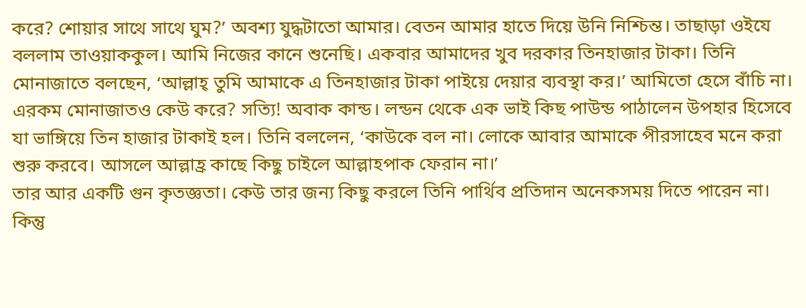করে? শোয়ার সাথে সাথে ঘুম?’ অবশ্য যুদ্ধটাতো আমার। বেতন আমার হাতে দিয়ে উনি নিশ্চিন্ত। তাছাড়া ওইযে বললাম তাওয়াককুল। আমি নিজের কানে শুনেছি। একবার আমাদের খুব দরকার তিনহাজার টাকা। তিনি মোনাজাতে বলছেন, ‘আল্লাহ্ তুমি আমাকে এ তিনহাজার টাকা পাইয়ে দেয়ার ব্যবস্থা কর।’ আমিতো হেসে বাঁচি না। এরকম মোনাজাতও কেউ করে? সত্যি! অবাক কান্ড। লন্ডন থেকে এক ভাই কিছ পাউন্ড পাঠালেন উপহার হিসেবে যা ভাঙ্গিয়ে তিন হাজার টাকাই হল। তিনি বললেন, ‘কাউকে বল না। লোকে আবার আমাকে পীরসাহেব মনে করা শুরু করবে। আসলে আল্লাহ্র কাছে কিছু চাইলে আল্লাহপাক ফেরান না।’
তার আর একটি গুন কৃতজ্ঞতা। কেউ তার জন্য কিছু করলে তিনি পার্থিব প্রতিদান অনেকসময় দিতে পারেন না। কিন্তু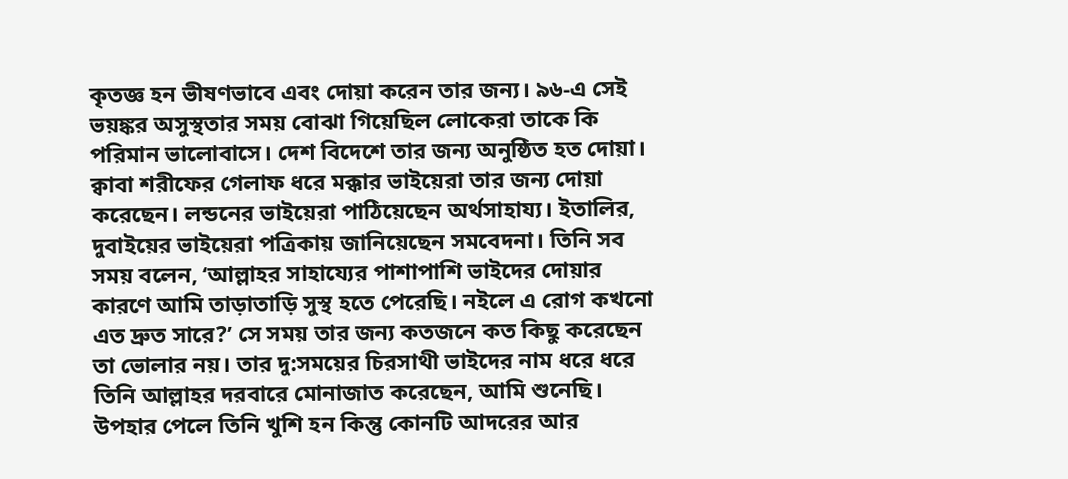কৃতজ্ঞ হন ভীষণভাবে এবং দোয়া করেন তার জন্য। ৯৬-এ সেই ভয়ঙ্কর অসুস্থতার সময় বোঝা গিয়েছিল লোকেরা তাকে কি পরিমান ভালোবাসে। দেশ বিদেশে তার জন্য অনুষ্ঠিত হত দোয়া। ক্বাবা শরীফের গেলাফ ধরে মক্কার ভাইয়েরা তার জন্য দোয়া করেছেন। লন্ডনের ভাইয়েরা পাঠিয়েছেন অর্থসাহায্য। ইতালির, দুবাইয়ের ভাইয়েরা পত্রিকায় জানিয়েছেন সমবেদনা। তিনি সব সময় বলেন, ‘আল্লাহর সাহায্যের পাশাপাশি ভাইদের দোয়ার কারণে আমি তাড়াতাড়ি সুস্থ হতে পেরেছি। নইলে এ রোগ কখনো এত দ্রুত সারে?’ সে সময় তার জন্য কতজনে কত কিছু করেছেন তা ভোলার নয়। তার দু:সময়ের চিরসাথী ভাইদের নাম ধরে ধরে তিনি আল্লাহর দরবারে মোনাজাত করেছেন, আমি শুনেছি। উপহার পেলে তিনি খুশি হন কিন্তু কোনটি আদরের আর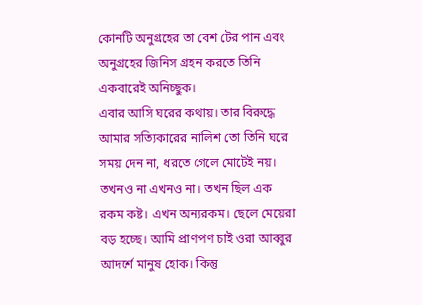কোনটি অনুগ্রহের তা বেশ টের পান এবং অনুগ্রহের জিনিস গ্রহন করতে তিনি একবারেই অনিচ্ছুক।
এবার আসি ঘরের কথায়। তার বিরুদ্ধে আমার সত্যিকারের নালিশ তো তিনি ঘরে সময় দেন না, ধরতে গেলে মোটেই নয়। তখনও না এখনও না। তখন ছিল এক রকম কষ্ট। এখন অন্যরকম। ছেলে মেয়েরা বড় হচ্ছে। আমি প্রাণপণ চাই ওরা আব্বুর আদর্শে মানুষ হোক। কিন্তু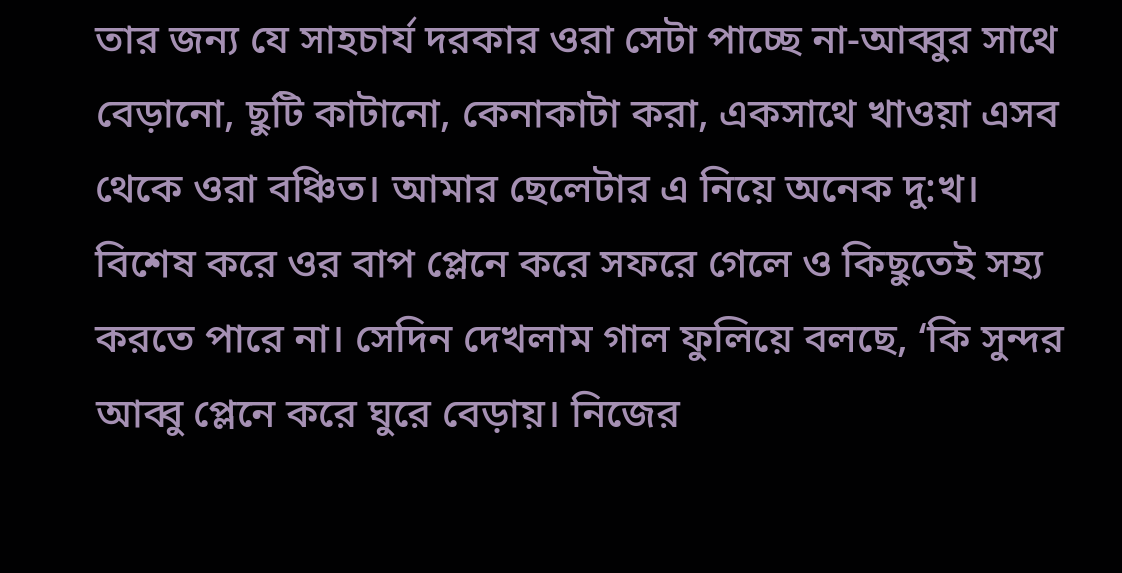তার জন্য যে সাহচার্য দরকার ওরা সেটা পাচ্ছে না-আব্বুর সাথে বেড়ানো, ছুটি কাটানো, কেনাকাটা করা, একসাথে খাওয়া এসব থেকে ওরা বঞ্চিত। আমার ছেলেটার এ নিয়ে অনেক দু:খ। বিশেষ করে ওর বাপ প্লেনে করে সফরে গেলে ও কিছুতেই সহ্য করতে পারে না। সেদিন দেখলাম গাল ফুলিয়ে বলছে, ‘কি সুন্দর আব্বু প্লেনে করে ঘুরে বেড়ায়। নিজের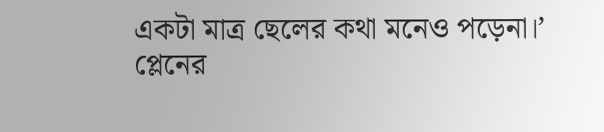একটা মাত্র ছেলের কথা মনেও পড়েনা।’
প্লেনের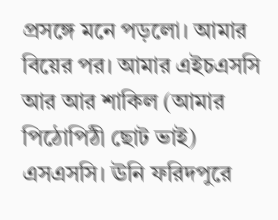প্রসঙ্গে মনে পড়লো। আমার বিয়ের পর। আমার এইচএসসি আর আর শাকিল (আমার পিঠোপিঠী ছোট ভাই) এসএসসি। ঊনি ফরিদপুরে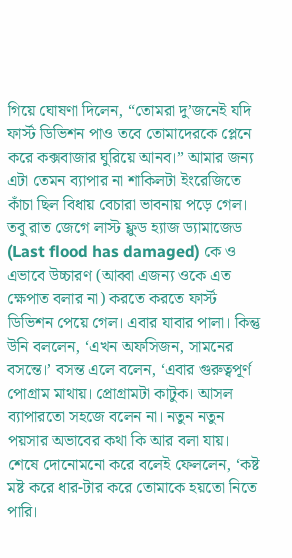গিয়ে ঘোষণা দিলেন, “তোমরা দু’জনেই যদি ফার্স্ট ডিভিশন পাও তবে তোমাদেরকে প্লেনে করে কক্সবাজার ঘুরিয়ে আনব।” আমার জন্য এটা তেমন ব্যাপার না শাকিলটা ইংরেজিতে কাঁচা ছিল বিধায় বেচারা ভাবনায় পড়ে গেল। তবু রাত জেগে লাস্ট ফ্লুড হ্যাজ ড্যামাজেড (Last flood has damaged) কে ও এভাবে উচ্চারণ (আব্বা এজন্য ওকে এত ক্ষেপাত বলার না) করতে করতে ফার্স্ট ডিভিশন পেয়ে গেল। এবার যাবার পালা। কিন্তু উনি বললেন, ‘এখন অফসিজন, সামনের বসন্তে।’ বসন্ত এলে বলেন, ‘এবার গুরুত্বপূর্ণ পোগ্রাম মাথায়। প্রোগ্রামটা কাটুক। আসল ব্যাপারতো সহজে বলেন না। নতুন নতুন পয়সার অভাবের কথা কি আর বলা যায়। শেষে দোনোমনো করে বলেই ফেললেন, ‘কষ্ট মষ্ট করে ধার-টার করে তোমাকে হয়তো নিতে পারি।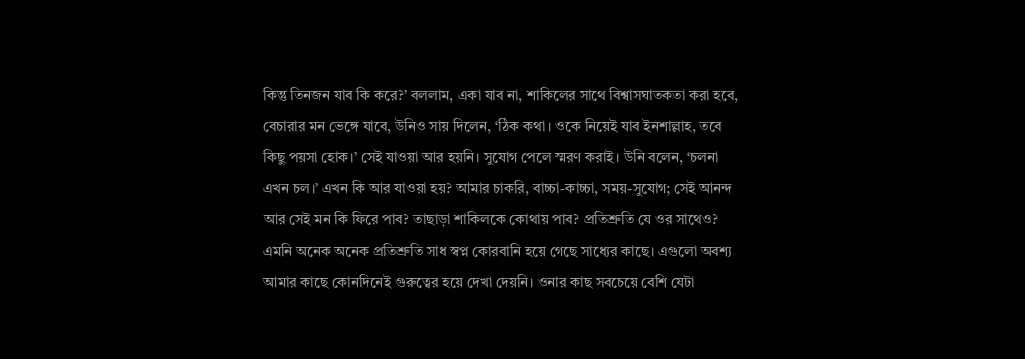কিন্তু তিনজন যাব কি করে?’ বললাম, একা যাব না, শাকিলের সাথে বিশ্বাসঘাতকতা করা হবে, বেচারার মন ভেঙ্গে যাবে, উনিও সায় দিলেন, ‘ঠিক কথা। ওকে নিয়েই যাব ইনশাল্লাহ, তবে কিছু পয়সা হোক।’ সেই যাওয়া আর হয়নি। সুযোগ পেলে স্মরণ করাই। উনি বলেন, ‘চলনা এখন চল।’ এখন কি আর যাওয়া হয়? আমার চাকরি, বাচ্চা-কাচ্চা, সময়-সুযোগ; সেই আনন্দ আর সেই মন কি ফিরে পাব? তাছাড়া শাকিলকে কোথায় পাব? প্রতিশ্রুতি যে ওর সাথেও? এমনি অনেক অনেক প্রতিশ্রুতি সাধ স্বপ্ন কোরবানি হয়ে গেছে সাধ্যের কাছে। এগুলো অবশ্য আমার কাছে কোনদিনেই গুরুত্বের হয়ে দেখা দেয়নি। ওনার কাছ সবচেয়ে বেশি যেটা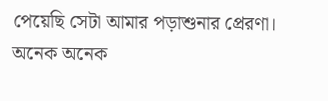পেয়েছি সেটা আমার পড়াশুনার প্রেরণা। অনেক অনেক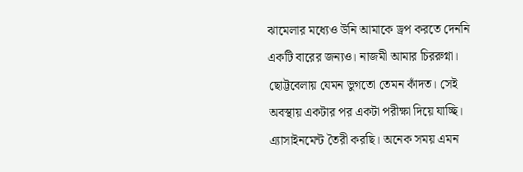ঝামেলার মধ্যেও উনি আমাকে ড্রপ করতে দেননি একটি বারের জন্যও। নাজমী আমার চিররুগ্না। ছোট্টবেলায় যেমন ভুগতো তেমন কাঁদত। সেই অবস্থায় একটার পর একটা পরীক্ষা দিয়ে যাচ্ছি। এ্যাসাইনমেন্ট তৈরী করছি। অনেক সময় এমন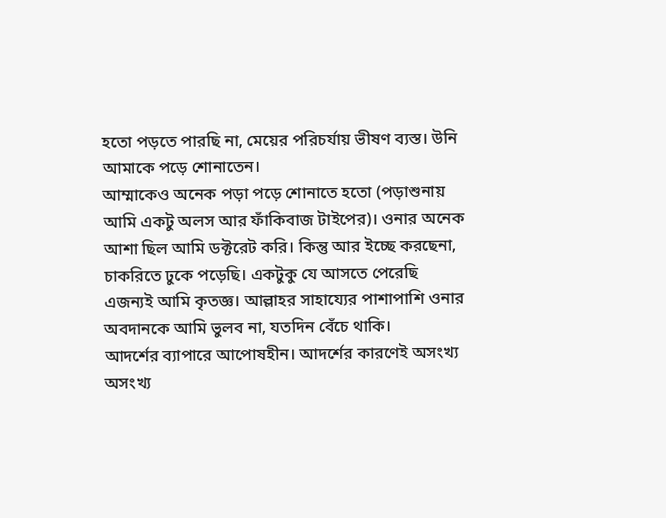হতো পড়তে পারছি না, মেয়ের পরিচর্যায় ভীষণ ব্যস্ত। উনি আমাকে পড়ে শোনাতেন।
আম্মাকেও অনেক পড়া পড়ে শোনাতে হতো (পড়াশুনায় আমি একটু অলস আর ফাঁকিবাজ টাইপের)। ওনার অনেক আশা ছিল আমি ডক্টরেট করি। কিন্তু আর ইচ্ছে করছেনা, চাকরিতে ঢুকে পড়েছি। একটুকু যে আসতে পেরেছি এজন্যই আমি কৃতজ্ঞ। আল্লাহর সাহায্যের পাশাপাশি ওনার অবদানকে আমি ভুলব না, যতদিন বেঁচে থাকি।
আদর্শের ব্যাপারে আপোষহীন। আদর্শের কারণেই অসংখ্য অসংখ্য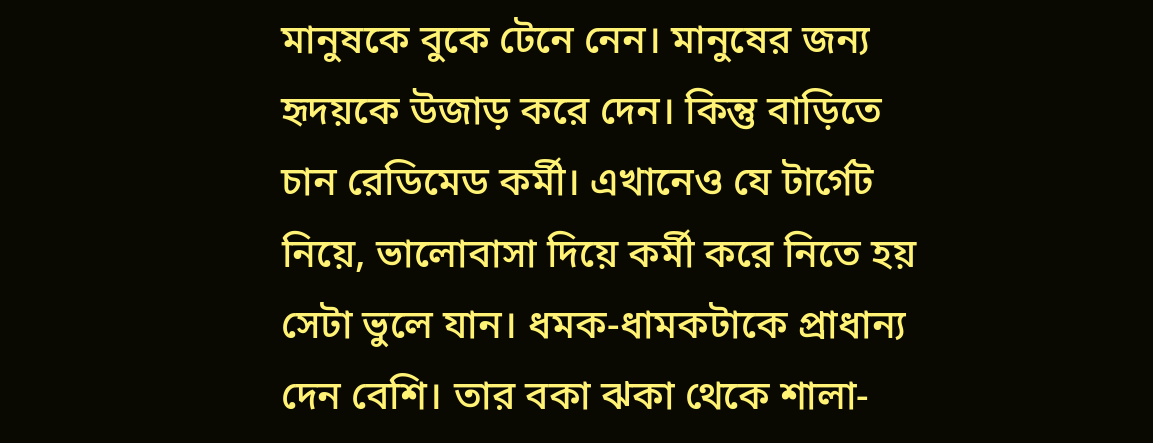মানুষকে বুকে টেনে নেন। মানুষের জন্য হৃদয়কে উজাড় করে দেন। কিন্তু বাড়িতে চান রেডিমেড কর্মী। এখানেও যে টার্গেট নিয়ে, ভালোবাসা দিয়ে কর্মী করে নিতে হয় সেটা ভুলে যান। ধমক-ধামকটাকে প্রাধান্য দেন বেশি। তার বকা ঝকা থেকে শালা-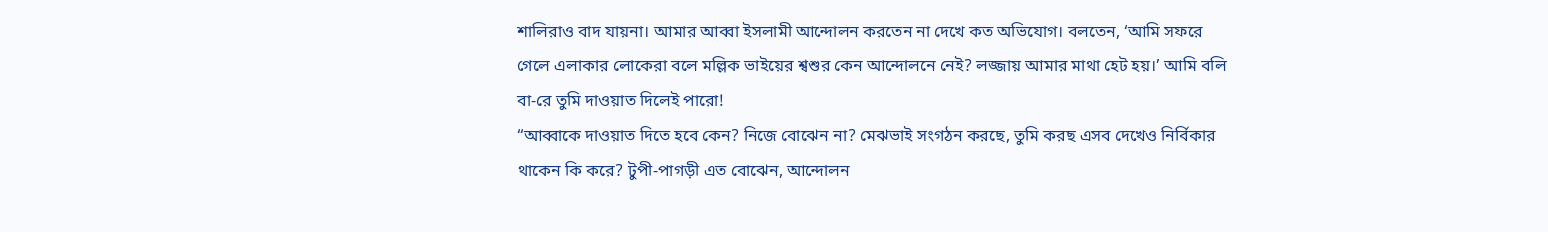শালিরাও বাদ যায়না। আমার আব্বা ইসলামী আন্দোলন করতেন না দেখে কত অভিযোগ। বলতেন, ‘আমি সফরে গেলে এলাকার লোকেরা বলে মল্লিক ভাইয়ের শ্বশুর কেন আন্দোলনে নেই? লজ্জায় আমার মাথা হেট হয়।’ আমি বলি বা-রে তুমি দাওয়াত দিলেই পারো!
“আব্বাকে দাওয়াত দিতে হবে কেন? নিজে বোঝেন না? মেঝভাই সংগঠন করছে, তুমি করছ এসব দেখেও নির্বিকার থাকেন কি করে? টুপী-পাগড়ী এত বোঝেন, আন্দোলন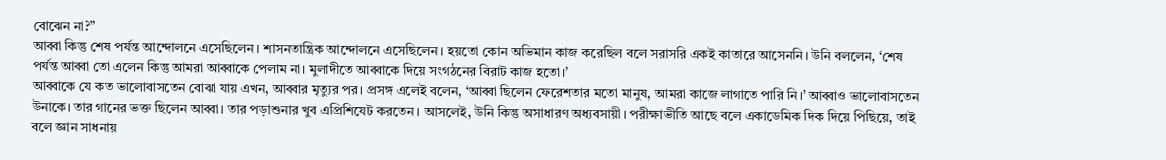বোঝেন না?”
আব্বা কিন্তু শেষ পর্যন্ত আন্দোলনে এসেছিলেন। শাসনতান্ত্রিক আন্দোলনে এসেছিলেন। হয়তো কোন অভিমান কাজ করেছিল বলে সরাসরি একই কাতারে আসেননি। উনি বললেন, ‘শেষ পর্যন্ত আব্বা তো এলেন কিন্তু আমরা আব্বাকে পেলাম না। মুলাদীতে আব্বাকে দিয়ে সংগঠনের বিরাট কাজ হতো।’
আব্বাকে যে কত ভালোবাসতেন বোঝা যায় এখন, আব্বার মৃত্যুর পর। প্রসঙ্গ এলেই বলেন, ‘আব্বা ছিলেন ফেরেশতার মতো মানুষ, আমরা কাজে লাগাতে পারি নি।’ আব্বাও ভালোবাসতেন উনাকে। তার গানের ভক্ত ছিলেন আব্বা। তার পড়াশুনার খুব এপ্রিশিযেট করতেন। আসলেই, উনি কিন্তু অসাধারণ অধ্যবসায়ী। পরীক্ষাভীতি আছে বলে একাডেমিক দিক দিয়ে পিছিয়ে, তাই বলে জ্ঞান সাধনায়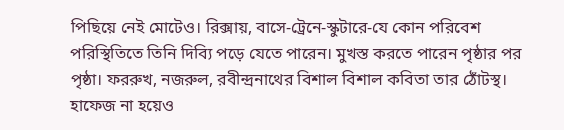পিছিয়ে নেই মোটেও। রিক্সায়, বাসে-ট্রেনে-স্কুটারে-যে কোন পরিবেশ পরিস্থিতিতে তিনি দিব্যি পড়ে যেতে পারেন। মুখস্ত করতে পারেন পৃষ্ঠার পর পৃষ্ঠা। ফররুখ, নজরুল, রবীন্দ্রনাথের বিশাল বিশাল কবিতা তার ঠোঁটস্থ। হাফেজ না হয়েও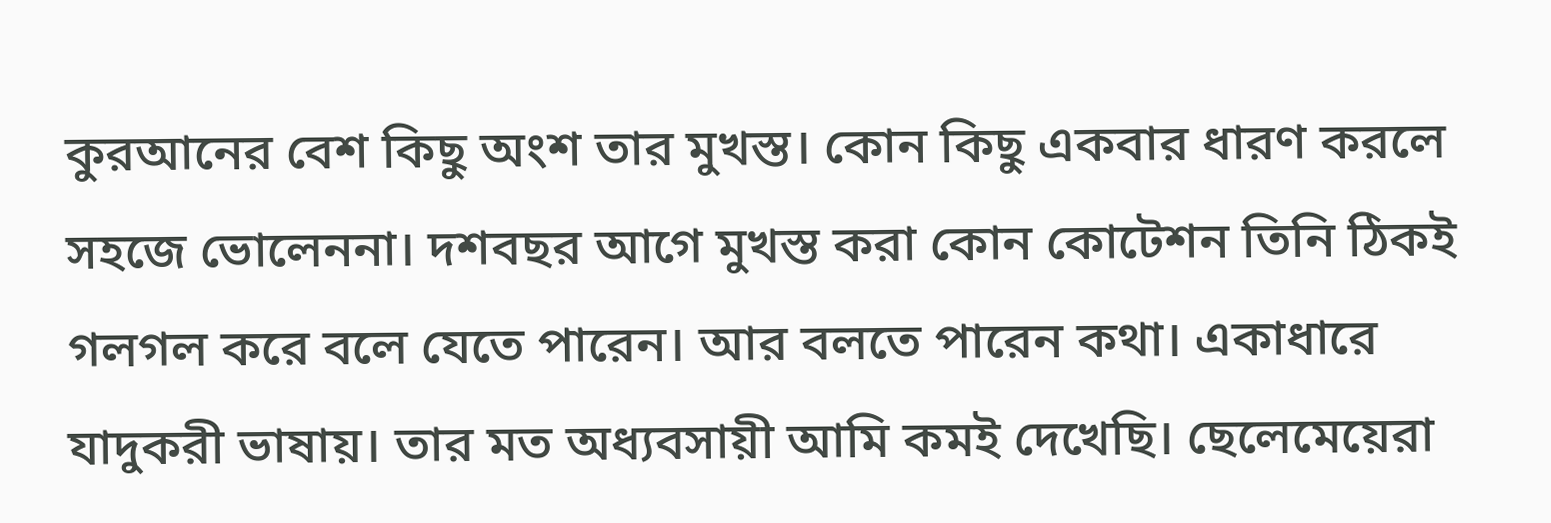কুরআনের বেশ কিছু অংশ তার মুখস্ত। কোন কিছু একবার ধারণ করলে সহজে ভোলেননা। দশবছর আগে মুখস্ত করা কোন কোটেশন তিনি ঠিকই গলগল করে বলে যেতে পারেন। আর বলতে পারেন কথা। একাধারে যাদুকরী ভাষায়। তার মত অধ্যবসায়ী আমি কমই দেখেছি। ছেলেমেয়েরা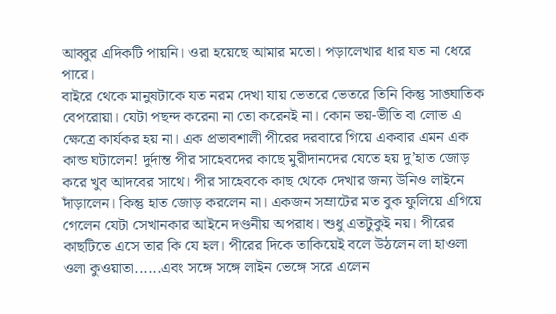আব্বুর এদিকটি পায়নি। ওরা হয়েছে আমার মতো। পড়ালেখার ধার যত না ধেরে পারে।
বাইরে থেকে মানুষটাকে যত নরম দেখা যায় ভেতরে ভেতরে তিনি কিন্তু সাঙ্ঘাতিক বেপরোয়া। যেটা পছন্দ করেনা না তো করেনই না। কোন ভয়-ভীতি বা লোভ এ ক্ষেত্রে কার্যকর হয় না। এক প্রভাবশালী পীরের দরবারে গিয়ে একবার এমন এক কান্ড ঘটালেন! দুর্দান্ত পীর সাহেবদের কাছে মুরীদানদের যেতে হয় দু’হাত জোড় করে খুব আদবের সাথে। পীর সাহেবকে কাছ থেকে দেখার জন্য উনিও লাইনে দাঁড়ালেন। কিন্তু হাত জোড় করলেন না। একজন সম্রাটের মত বুক ফুলিয়ে এগিয়ে গেলেন যেটা সেখানকার আইনে দণ্ডনীয় অপরাধ। শুধু এতটুকুই নয়। পীরের কাছটিতে এসে তার কি যে হল। পীরের দিকে তাকিয়েই বলে উঠলেন লা হাওলা ওলা কুওয়াতা......এবং সঙ্গে সঙ্গে লাইন ভেঙ্গে সরে এলেন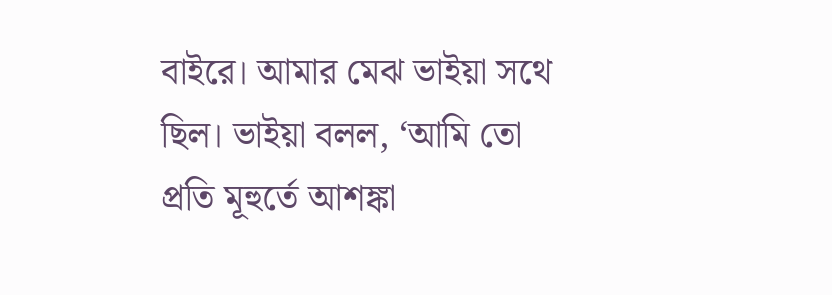বাইরে। আমার মেঝ ভাইয়া সথে ছিল। ভাইয়া বলল, ‘আমি তো প্রতি মূহুর্তে আশঙ্কা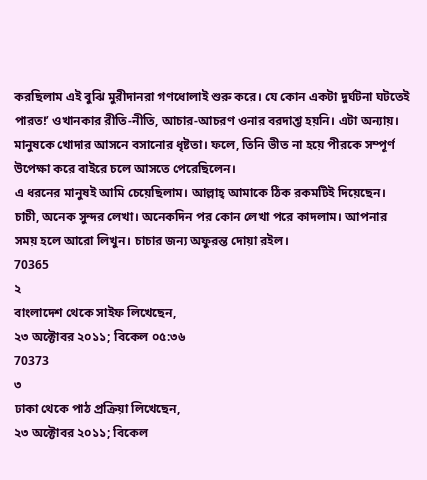করছিলাম এই বুঝি মুরীদানরা গণধোলাই শুরু করে। যে কোন একটা দুর্ঘটনা ঘটতেই পারত!’ ওখানকার রীতি-নীতি, আচার-আচরণ ওনার বরদাশ্ত হয়নি। এটা অন্যায়। মানুষকে খোদার আসনে বসানোর ধৃষ্টতা। ফলে, তিনি ভীত না হয়ে পীরকে সম্পূর্ণ উপেক্ষা করে বাইরে চলে আসতে পেরেছিলেন।
এ ধরনের মানুষই আমি চেয়েছিলাম। আল্লাহ্ আমাকে ঠিক রকমটিই দিয়েছেন।
চাচী, অনেক সুন্দর লেখা। অনেকদিন পর কোন লেখা পরে কাদলাম। আপনার সময় হলে আরো লিখুন। চাচার জন্য অফুরন্ত দোয়া রইল।
70365
২
বাংলাদেশ থেকে সাইফ লিখেছেন,
২৩ অক্টোবর ২০১১; বিকেল ০৫:৩৬
70373
৩
ঢাকা থেকে পাঠ প্রক্রিয়া লিখেছেন,
২৩ অক্টোবর ২০১১; বিকেল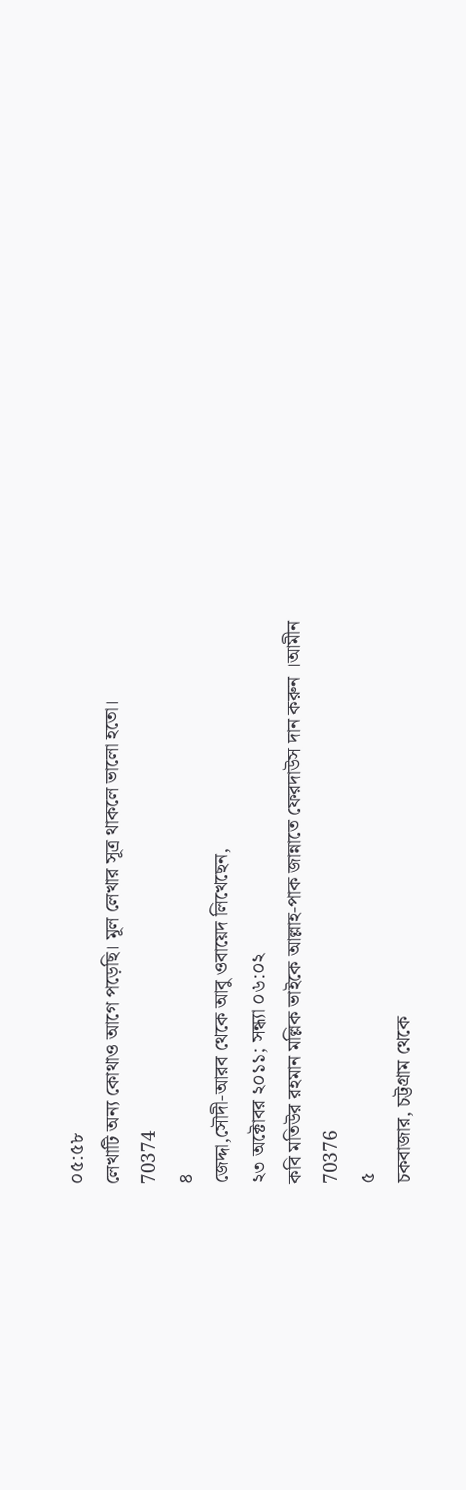০৫:৫৮
লেখাটি অন্য কোথাও আগে পড়েছি। মূল লেখার সূত্র থাকলে ভালো হতো।
70374
৪
জেদ্দা,সৌদী-আরব থেকে আবু ওবায়েদ লিখেছেন,
২৩ অক্টোবর ২০১১; সন্ধ্যা ০৬:০২
কবি মতিউর রহমান মল্লিক ভাইকে আল্লাহ-পাক জান্নাতে ফেরদাউস দান করুন ।আমীন
70376
৫
চকবাজার, চট্টগ্রাম থেকে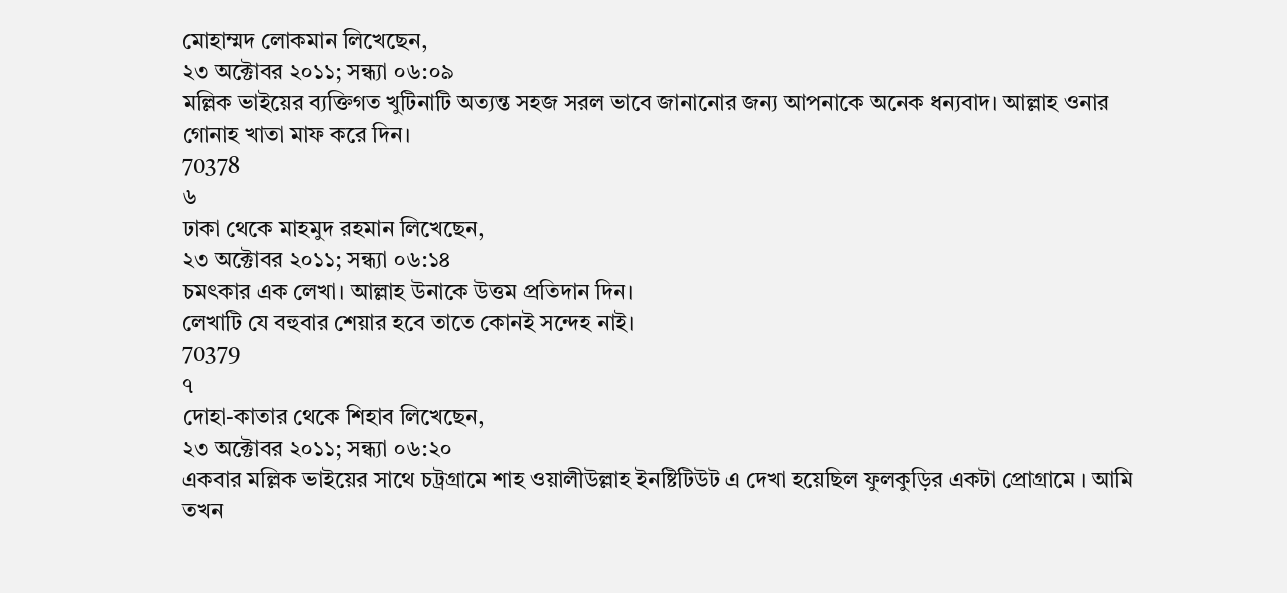মোহাম্মদ লোকমান লিখেছেন,
২৩ অক্টোবর ২০১১; সন্ধ্যা ০৬:০৯
মল্লিক ভাইয়ের ব্যক্তিগত খুটিনাটি অত্যন্ত সহজ সরল ভাবে জানানোর জন্য আপনাকে অনেক ধন্যবাদ। আল্লাহ ওনার গোনাহ খাতা মাফ করে দিন।
70378
৬
ঢাকা থেকে মাহমুদ রহমান লিখেছেন,
২৩ অক্টোবর ২০১১; সন্ধ্যা ০৬:১৪
চমৎকার এক লেখা। আল্লাহ উনাকে উত্তম প্রতিদান দিন।
লেখাটি যে বহুবার শেয়ার হবে তাতে কোনই সন্দেহ নাই।
70379
৭
দোহা-কাতার থেকে শিহাব লিখেছেন,
২৩ অক্টোবর ২০১১; সন্ধ্যা ০৬:২০
একবার মল্লিক ভাইয়ের সাথে চট্রগ্রামে শাহ ওয়ালীউল্লাহ ইনষ্টিটিউট এ দেখা হয়েছিল ফুলকুড়ির একটা প্রোগ্রামে । আমি তখন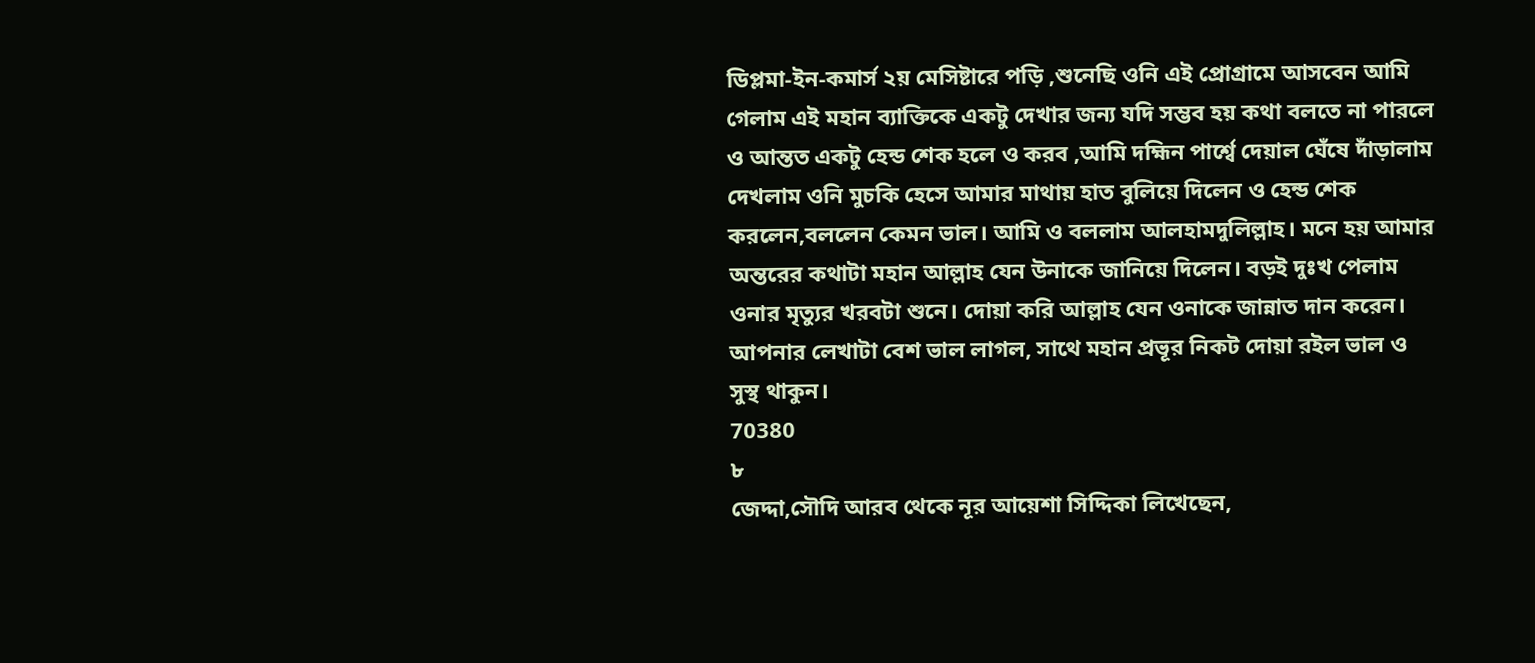ডিপ্লমা-ইন-কমার্স ২য় মেসিষ্টারে পড়ি ,শুনেছি ওনি এই প্রোগ্রামে আসবেন আমি গেলাম এই মহান ব্যাক্তিকে একটু দেখার জন্য যদি সম্ভব হয় কথা বলতে না পারলে ও আন্তত একটু হেন্ড শেক হলে ও করব ,আমি দহ্মিন পার্শ্বে দেয়াল ঘেঁষে দাঁড়ালাম দেখলাম ওনি মুচকি হেসে আমার মাথায় হাত বুলিয়ে দিলেন ও হেন্ড শেক করলেন,বললেন কেমন ভাল। আমি ও বললাম আলহামদুলিল্লাহ। মনে হয় আমার অন্তরের কথাটা মহান আল্লাহ যেন উনাকে জানিয়ে দিলেন। বড়ই দুঃখ পেলাম ওনার মৃত্যুর খরবটা শুনে। দোয়া করি আল্লাহ যেন ওনাকে জান্নাত দান করেন। আপনার লেখাটা বেশ ভাল লাগল, সাথে মহান প্রভূর নিকট দোয়া রইল ভাল ও সুস্থ থাকুন।
70380
৮
জেদ্দা,সৌদি আরব থেকে নূর আয়েশা সিদ্দিকা লিখেছেন,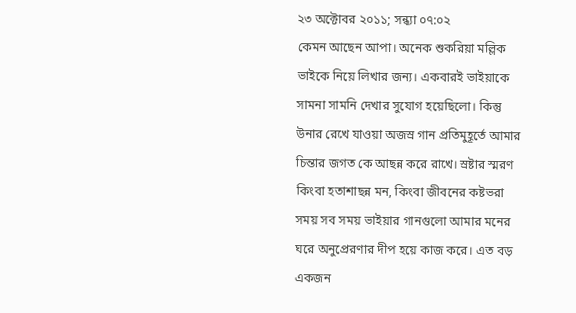২৩ অক্টোবর ২০১১; সন্ধ্যা ০৭:০২
কেমন আছেন আপা। অনেক শুকরিয়া মল্লিক ভাইকে নিয়ে লিখার জন্য। একবারই ভাইয়াকে সামনা সামনি দেখার সুযোগ হয়েছিলো। কিন্তু উনার রেখে যাওয়া অজস্র গান প্রতিমুহূর্তে আমার চিন্তার জগত কে আছন্ন করে রাখে। স্রষ্টার স্মরণ কিংবা হতাশাছন্ন মন, কিংবা জীবনের কষ্টভরা সময় সব সময় ভাইয়ার গানগুলো আমার মনের ঘরে অনুপ্রেরণার দীপ হয়ে কাজ করে। এত বড় একজন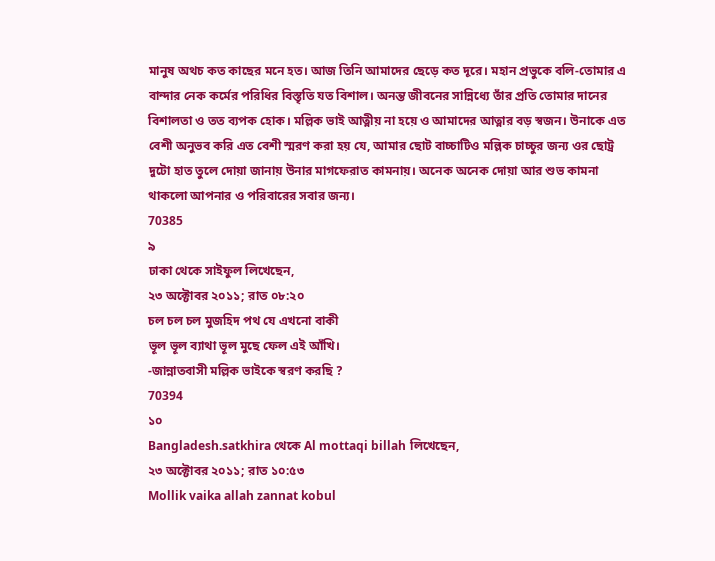মানুষ অথচ কত কাছের মনে হত। আজ তিনি আমাদের ছেড়ে কত দূরে। মহান প্রভুকে বলি-তোমার এ বান্দার নেক কর্মের পরিধির বিস্তৃতি যত বিশাল। অনন্ত জীবনের সান্নিধ্যে তাঁর প্রতি তোমার দানের বিশালতা ও তত ব্যপক হোক। মল্লিক ভাই আত্নীয় না হয়ে ও আমাদের আত্নার বড় স্বজন। উনাকে এত বেশী অনুভব করি এত বেশী স্মরণ করা হয় যে, আমার ছোট বাচ্চাটিও মল্লিক চাচ্চুর জন্য ওর ছোট্র দুটো হাত তুলে দোয়া জানায় উনার মাগফেরাত কামনায়। অনেক অনেক দোয়া আর শুভ কামনা থাকলো আপনার ও পরিবারের সবার জন্য।
70385
৯
ঢাকা থেকে সাইফুল লিখেছেন,
২৩ অক্টোবর ২০১১; রাত ০৮:২০
চল চল চল মুজহিদ পথ যে এখনো বাকী
ভূল ভূল ব্যাথা ভূল মুছে ফেল এই আঁখি।
-জান্নাতবাসী মল্লিক ভাইকে স্বরণ করছি ?
70394
১০
Bangladesh.satkhira থেকে Al mottaqi billah লিখেছেন,
২৩ অক্টোবর ২০১১; রাত ১০:৫৩
Mollik vaika allah zannat kobul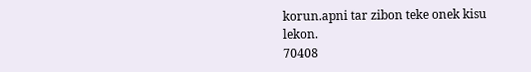korun.apni tar zibon teke onek kisu lekon.
70408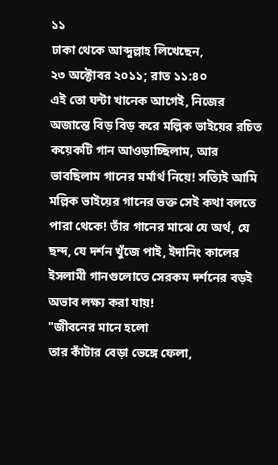১১
ঢাকা থেকে আব্দুল্লাহ লিখেছেন,
২৩ অক্টোবর ২০১১; রাত ১১:৪০
এই তো ঘন্টা খানেক আগেই, নিজের অজান্তে বিড় বিড় করে মল্লিক ভাইয়ের রচিত কয়েকটি গান আওড়াচ্ছিলাম, আর ভাবছিলাম গানের মর্মার্থ নিয়ে! সত্যিই আমি মল্লিক ভাইয়ের গানের ভক্ত সেই কথা বলতে পারা থেকে! তাঁর গানের মাঝে যে অর্থ, যে ছন্দ, যে দর্শন খুঁজে পাই, ইদানিং কালের ইসলামী গানগুলোতে সেরকম দর্শনের বড়ই অভাব লক্ষ্য করা যায়!
"জীবনের মানে হলো
তার কাঁটার বেড়া ভেঙ্গে ফেলা,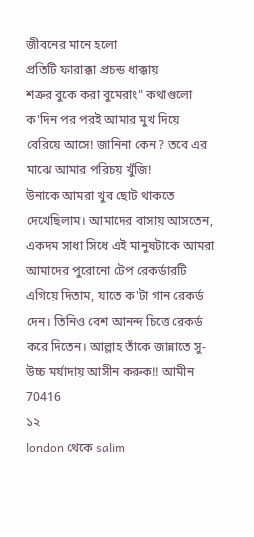জীবনের মানে হলো
প্রতিটি ফারাক্কা প্রচন্ড ধাক্কায়
শত্রুর বুকে করা বুমেরাং" কথাগুলো ক'দিন পর পরই আমার মুখ দিয়ে বেরিয়ে আসে! জানিনা কেন? তবে এর মাঝে আমার পরিচয় খুঁজি!
উনাকে আমরা খুব ছোট থাকতে দেখেছিলাম। আমাদের বাসায় আসতেন, একদম সাধা সিধে এই মানুষটাকে আমরা আমাদের পুরোনো টেপ রেকর্ডারটি এগিয়ে দিতাম, যাতে ক'টা গান রেকর্ড দেন। তিনিও বেশ আনন্দ চিত্তে রেকর্ড করে দিতেন। আল্লাহ তাঁকে জান্নাতে সু-উচ্চ মর্যাদায় আসীন করুক!! আমীন
70416
১২
london থেকে salim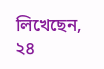লিখেছেন,
২৪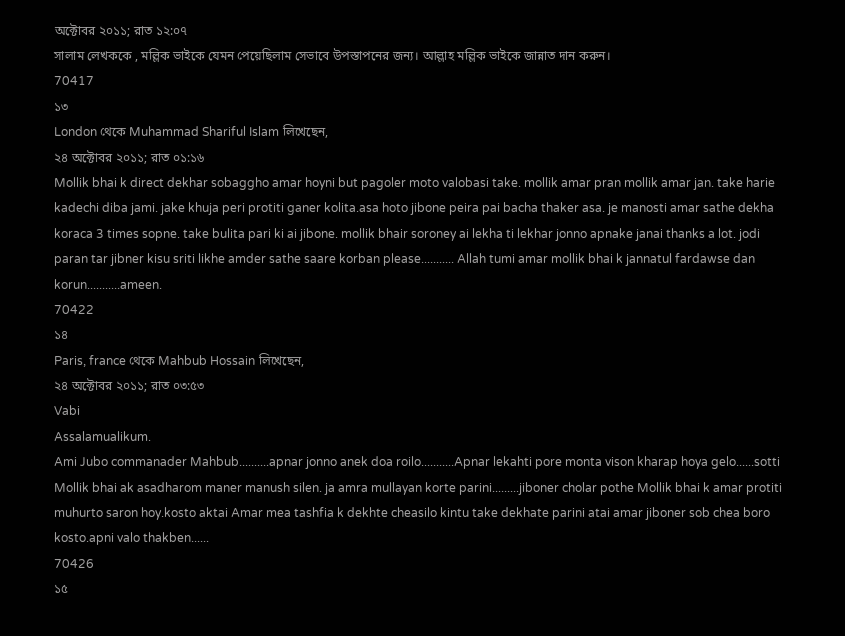অক্টোবর ২০১১; রাত ১২:০৭
সালাম লেখককে , মল্লিক ভাইকে যেমন পেয়েছিলাম সেভাবে উপস্তাপনের জন্য। আল্লাহ মল্লিক ভাইকে জান্নাত দান করুন।
70417
১৩
London থেকে Muhammad Shariful Islam লিখেছেন,
২৪ অক্টোবর ২০১১; রাত ০১:১৬
Mollik bhai k direct dekhar sobaggho amar hoyni but pagoler moto valobasi take. mollik amar pran mollik amar jan. take harie kadechi diba jami. jake khuja peri protiti ganer kolita.asa hoto jibone peira pai bacha thaker asa. je manosti amar sathe dekha koraca 3 times sopne. take bulita pari ki ai jibone. mollik bhair soroney ai lekha ti lekhar jonno apnake janai thanks a lot. jodi paran tar jibner kisu sriti likhe amder sathe saare korban please........... Allah tumi amar mollik bhai k jannatul fardawse dan korun...........ameen.
70422
১৪
Paris, france থেকে Mahbub Hossain লিখেছেন,
২৪ অক্টোবর ২০১১; রাত ০৩:৫৩
Vabi
Assalamualikum.
Ami Jubo commanader Mahbub..........apnar jonno anek doa roilo...........Apnar lekahti pore monta vison kharap hoya gelo......sotti Mollik bhai ak asadharom maner manush silen. ja amra mullayan korte parini.........jiboner cholar pothe Mollik bhai k amar protiti muhurto saron hoy.kosto aktai Amar mea tashfia k dekhte cheasilo kintu take dekhate parini atai amar jiboner sob chea boro kosto.apni valo thakben......
70426
১৫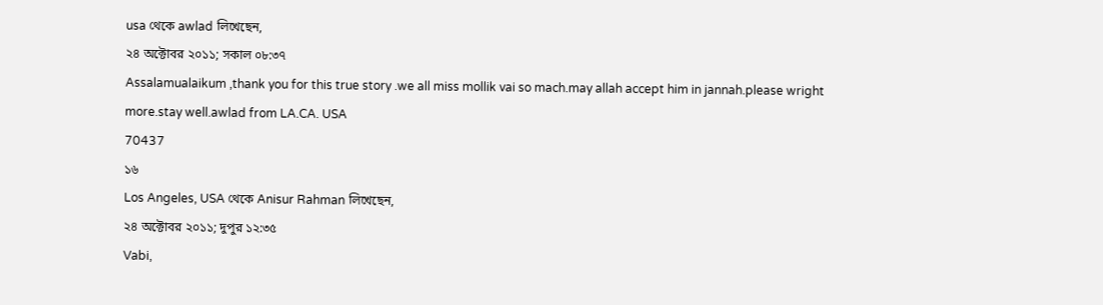usa থেকে awlad লিখেছেন,
২৪ অক্টোবর ২০১১; সকাল ০৮:৩৭
Assalamualaikum ,thank you for this true story .we all miss mollik vai so mach.may allah accept him in jannah.please wright more.stay well.awlad from LA.CA. USA
70437
১৬
Los Angeles, USA থেকে Anisur Rahman লিখেছেন,
২৪ অক্টোবর ২০১১; দুপুর ১২:৩৫
Vabi,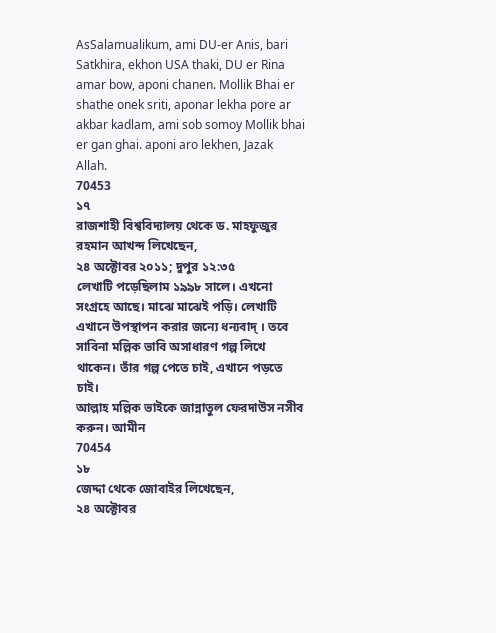AsSalamualikum, ami DU-er Anis, bari Satkhira, ekhon USA thaki, DU er Rina amar bow, aponi chanen. Mollik Bhai er shathe onek sriti, aponar lekha pore ar akbar kadlam, ami sob somoy Mollik bhai er gan ghai. aponi aro lekhen, Jazak Allah.
70453
১৭
রাজশাহী বিশ্ববিদ্যালয় থেকে ড. মাহফুজুর রহমান আখন্দ লিখেছেন,
২৪ অক্টোবর ২০১১; দুপুর ১২:৩৫
লেখাটি পড়েছিলাম ১৯৯৮ সালে। এখনো সংগ্রহে আছে। মাঝে মাঝেই পড়ি। লেখাটি এখানে উপস্থাপন করার জন্যে ধন্যবাদ্ । তবে সাবিনা মল্লিক ভাবি অসাধারণ গল্প লিখে থাকেন। তাঁর গল্প পেতে চাই, এখানে পড়তে চাই।
আল্লাহ মল্লিক ভাইকে জান্নাতুল ফেরদাউস নসীব করুন। আমীন
70454
১৮
জেদ্দা থেকে জোবাইর লিখেছেন,
২৪ অক্টোবর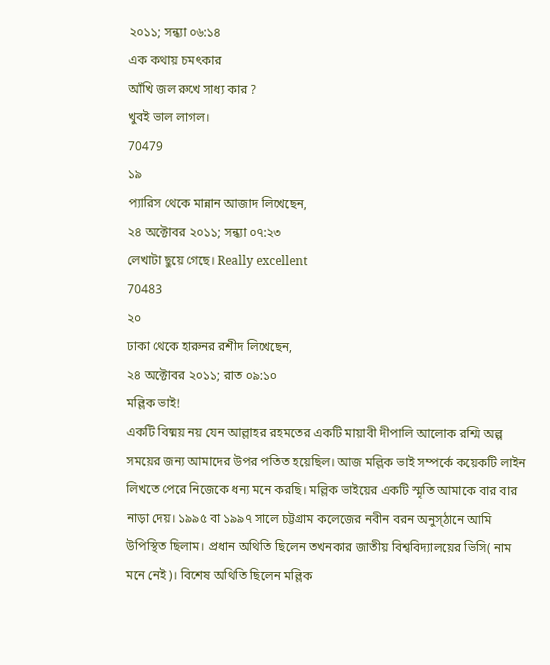২০১১; সন্ধ্যা ০৬:১৪
এক কথায় চমৎকার
আঁখি জল রুখে সাধ্য কার ?
খুবই ভাল লাগল।
70479
১৯
প্যারিস থেকে মান্নান আজাদ লিখেছেন,
২৪ অক্টোবর ২০১১; সন্ধ্যা ০৭:২৩
লেখাটা ছুয়ে গেছে। Really excellent
70483
২০
ঢাকা থেকে হারুনর রশীদ লিখেছেন,
২৪ অক্টোবর ২০১১; রাত ০৯:১০
মল্লিক ভাই!
একটি বিষ্ময় নয় যেন আল্লাহর রহমতের একটি মায়াবী দীপালি আলোক রশ্মি অল্প সময়ের জন্য আমাদের উপর পতিত হয়েছিল। আজ মল্লিক ভাই সম্পর্কে কয়েকটি লাইন লিখতে পেরে নিজেকে ধন্য মনে করছি। মল্লিক ভাইয়ের একটি স্মৃতি আমাকে বার বার নাড়া দেয়। ১৯৯৫ বা ১৯৯৭ সালে চট্টগ্রাম কলেজের নবীন বরন অনুস্ঠানে আমি উপিস্থিত ছিলাম। প্রধান অথিতি ছিলেন তখনকার জাতীয় বিশ্ববিদ্যালয়ের ভিসি( নাম মনে নেই)। বিশেষ অথিতি ছিলেন মল্লিক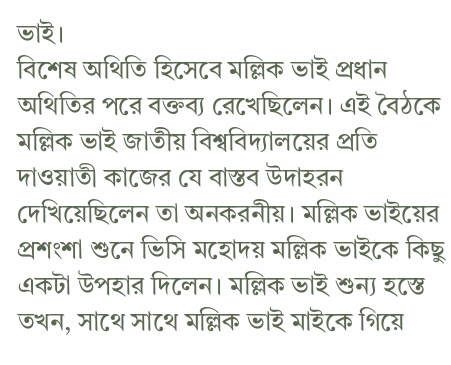ভাই।
বিশেষ অথিতি হিসেবে মল্লিক ভাই প্রধান অথিতির পরে বক্তব্য রেখেছিলেন। এই বৈঠকে মল্লিক ভাই জাতীয় বিশ্ববিদ্যালয়ের প্রতি দাওয়াতী কাজের যে বাস্তব উদাহরন দেখিয়েছিলেন তা অনকরনীয়। মল্লিক ভাইয়ের প্রশংশা শুনে ভিসি মহোদয় মল্লিক ভাইকে কিছু একটা উপহার দিলেন। মল্লিক ভাই শুন্য হস্তে তখন, সাথে সাথে মল্লিক ভাই মাইকে গিয়ে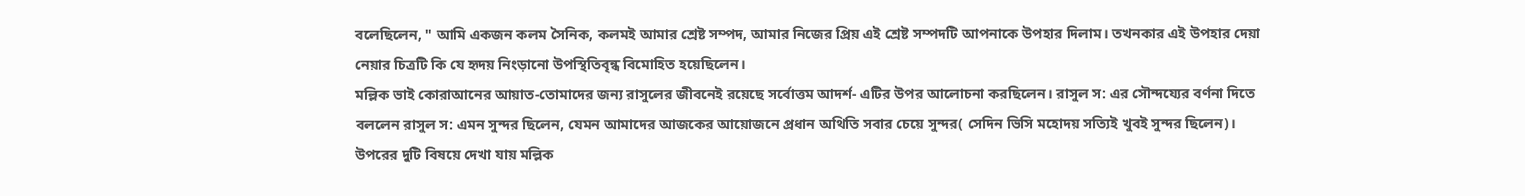বলেছিলেন, " আমি একজন কলম সৈনিক, কলমই আমার শ্রেষ্ট সম্পদ, আমার নিজের প্রিয় এই শ্রেষ্ট সম্পদটি আপনাকে উপহার দিলাম। তখনকার এই উপহার দেয়া নেয়ার চিত্রটি কি যে হৃদয় নিংড়ানো উপস্থিতিবৃন্ধ বিমোহিত হয়েছিলেন।
মল্লিক ভাই কোরাআনের আয়াত-তোমাদের জন্য রাসুলের জীবনেই রয়েছে সর্বোত্তম আদর্শ- এটির উপর আলোচনা করছিলেন। রাসুল স: এর সৌন্দয্যের বর্ণনা দিতে বললেন রাসুল স: এমন সুন্দর ছিলেন, যেমন আমাদের আজকের আয়োজনে প্রধান অথিতি সবার চেয়ে সুন্দর( সেদিন ভিসি মহোদয় সত্যিই খুবই সুন্দর ছিলেন)।
উপরের দুটি বিষয়ে দেখা যায় মল্লিক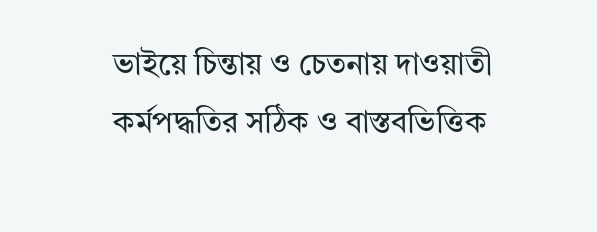ভাইয়ে চিন্তায় ও চেতনায় দাওয়াতী কর্মপদ্ধতির সঠিক ও বাস্তবভিত্তিক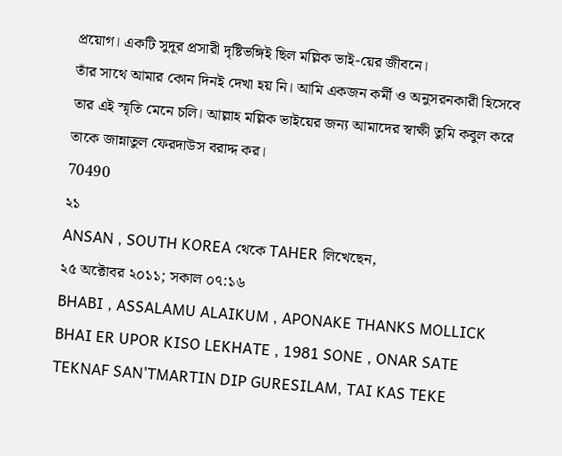প্রয়োগ। একটি সুদূর প্রসারী দৃষ্টিভঙ্গিই ছিল মল্লিক ভাই-য়ের জীবনে।
তাঁর সাথে আমার কোন দিনই দেখা হয় নি। আমি একজন কর্মী ও অনুসরনকারী হিসেবে তার এই স্মৃতি মেনে চলি। আল্লাহ মল্লিক ভাইয়ের জন্য আমাদের স্বাক্ষী তুমি কবুল করে তাকে জান্নাতুল ফেরদাউস বরাদ্দ কর।
70490
২১
ANSAN , SOUTH KOREA থেকে TAHER লিখেছেন,
২৫ অক্টোবর ২০১১; সকাল ০৭:১৬
BHABI , ASSALAMU ALAIKUM , APONAKE THANKS MOLLICK BHAI ER UPOR KISO LEKHATE , 1981 SONE , ONAR SATE TEKNAF SAN'TMARTIN DIP GURESILAM, TAI KAS TEKE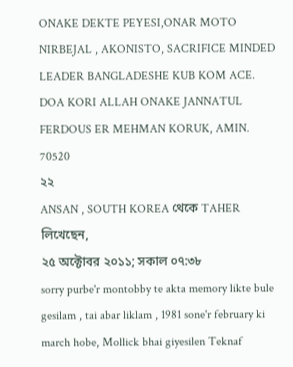ONAKE DEKTE PEYESI,ONAR MOTO NIRBEJAL , AKONISTO, SACRIFICE MINDED LEADER BANGLADESHE KUB KOM ACE. DOA KORI ALLAH ONAKE JANNATUL FERDOUS ER MEHMAN KORUK, AMIN.
70520
২২
ANSAN , SOUTH KOREA থেকে TAHER লিখেছেন,
২৫ অক্টোবর ২০১১; সকাল ০৭:৩৮
sorry purbe'r montobby te akta memory likte bule gesilam , tai abar liklam , 1981 sone'r february ki march hobe, Mollick bhai giyesilen Teknaf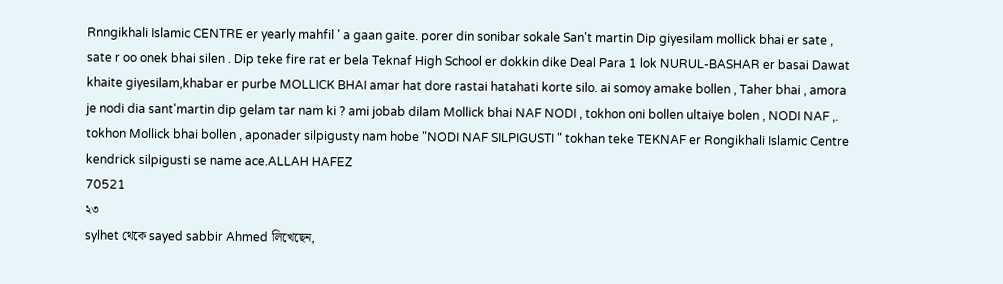Rnngikhali Islamic CENTRE er yearly mahfil ' a gaan gaite. porer din sonibar sokale San't martin Dip giyesilam mollick bhai er sate , sate r oo onek bhai silen . Dip teke fire rat er bela Teknaf High School er dokkin dike Deal Para 1 lok NURUL-BASHAR er basai Dawat khaite giyesilam,khabar er purbe MOLLICK BHAI amar hat dore rastai hatahati korte silo. ai somoy amake bollen , Taher bhai , amora je nodi dia sant'martin dip gelam tar nam ki ? ami jobab dilam Mollick bhai NAF NODI , tokhon oni bollen ultaiye bolen , NODI NAF ,. tokhon Mollick bhai bollen , aponader silpigusty nam hobe "NODI NAF SILPIGUSTI " tokhan teke TEKNAF er Rongikhali Islamic Centre kendrick silpigusti se name ace.ALLAH HAFEZ
70521
২৩
sylhet থেকে sayed sabbir Ahmed লিখেছেন,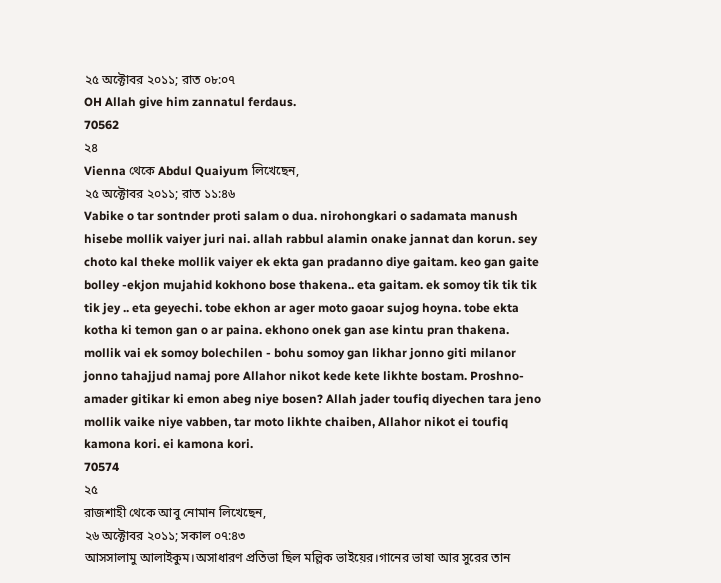২৫ অক্টোবর ২০১১; রাত ০৮:০৭
OH Allah give him zannatul ferdaus.
70562
২৪
Vienna থেকে Abdul Quaiyum লিখেছেন,
২৫ অক্টোবর ২০১১; রাত ১১:৪৬
Vabike o tar sontnder proti salam o dua. nirohongkari o sadamata manush hisebe mollik vaiyer juri nai. allah rabbul alamin onake jannat dan korun. sey choto kal theke mollik vaiyer ek ekta gan pradanno diye gaitam. keo gan gaite bolley -ekjon mujahid kokhono bose thakena.. eta gaitam. ek somoy tik tik tik tik jey .. eta geyechi. tobe ekhon ar ager moto gaoar sujog hoyna. tobe ekta kotha ki temon gan o ar paina. ekhono onek gan ase kintu pran thakena. mollik vai ek somoy bolechilen - bohu somoy gan likhar jonno giti milanor jonno tahajjud namaj pore Allahor nikot kede kete likhte bostam. Proshno- amader gitikar ki emon abeg niye bosen? Allah jader toufiq diyechen tara jeno mollik vaike niye vabben, tar moto likhte chaiben, Allahor nikot ei toufiq kamona kori. ei kamona kori.
70574
২৫
রাজশাহী থেকে আবু নোমান লিখেছেন,
২৬ অক্টোবর ২০১১; সকাল ০৭:৪৩
আসসালামু আলাইকুম।অসাধারণ প্রতিভা ছিল মল্লিক ভাইয়ের।গানের ভাষা আর সুরের তান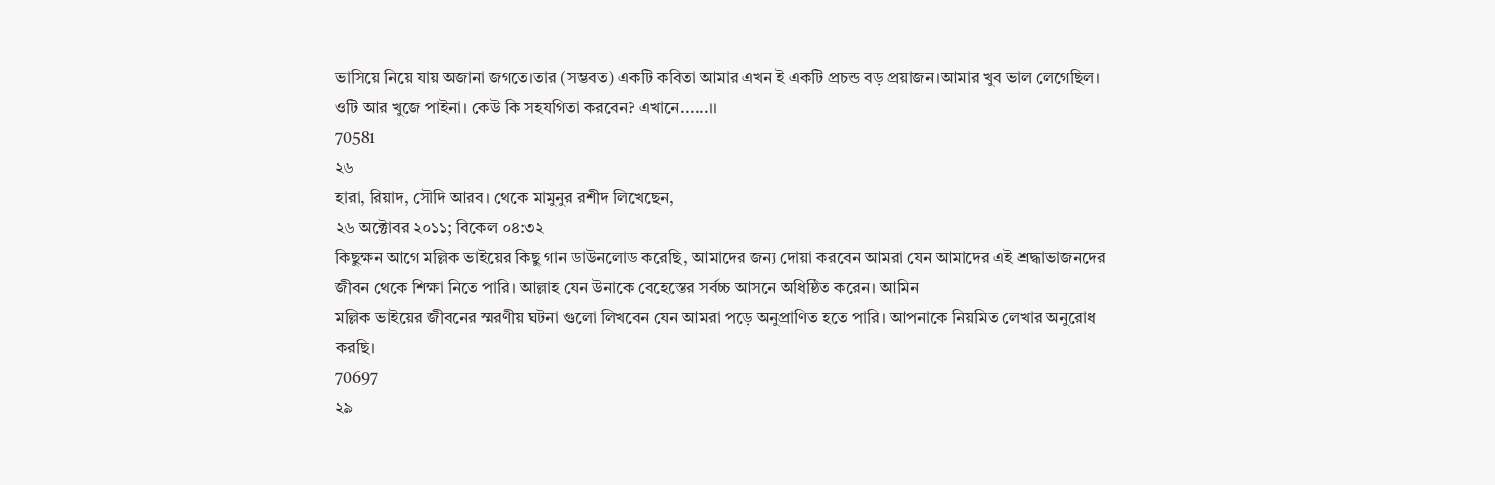ভাসিয়ে নিয়ে যায় অজানা জগতে।তার (সম্ভবত) একটি কবিতা আমার এখন ই একটি প্রচন্ড বড় প্রয়াজন।আমার খুব ভাল লেগেছিল। ওটি আর খুজে পাইনা। কেউ কি সহযগিতা করবেন? এখানে......।।
70581
২৬
হারা, রিয়াদ, সৌদি আরব। থেকে মামুনুর রশীদ লিখেছেন,
২৬ অক্টোবর ২০১১; বিকেল ০৪:৩২
কিছুক্ষন আগে মল্লিক ভাইয়ের কিছু গান ডাউনলোড করেছি, আমাদের জন্য দোয়া করবেন আমরা যেন আমাদের এই শ্রদ্ধাভাজনদের জীবন থেকে শিক্ষা নিতে পারি। আল্লাহ যেন উনাকে বেহেস্তের সর্বচ্চ আসনে অধিষ্ঠিত করেন। আমিন
মল্লিক ভাইয়ের জীবনের স্মরণীয় ঘটনা গুলো লিখবেন যেন আমরা পড়ে অনুপ্রাণিত হতে পারি। আপনাকে নিয়মিত লেখার অনুরোধ করছি।
70697
২৯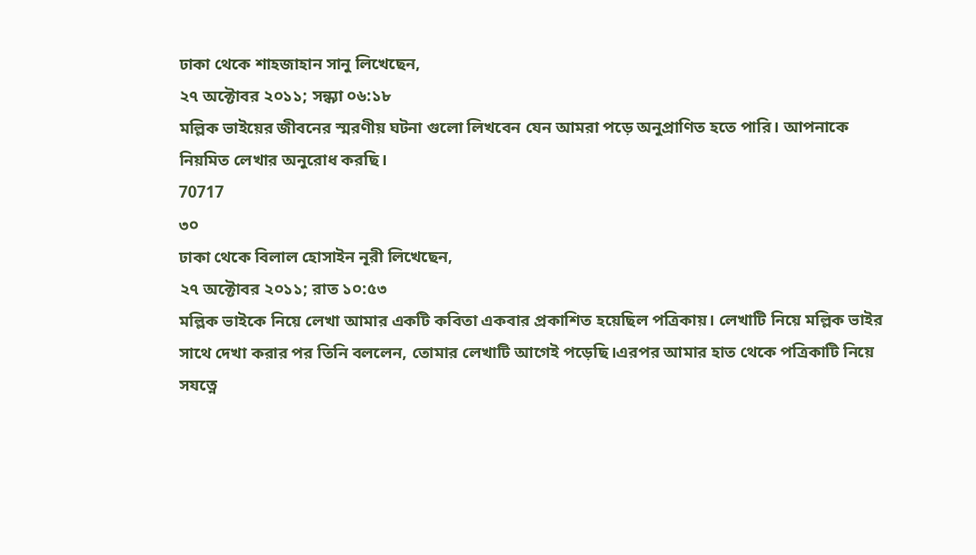ঢাকা থেকে শাহজাহান সানু লিখেছেন,
২৭ অক্টোবর ২০১১; সন্ধ্যা ০৬:১৮
মল্লিক ভাইয়ের জীবনের স্মরণীয় ঘটনা গুলো লিখবেন যেন আমরা পড়ে অনুপ্রাণিত হতে পারি। আপনাকে নিয়মিত লেখার অনুরোধ করছি।
70717
৩০
ঢাকা থেকে বিলাল হোসাইন নূরী লিখেছেন,
২৭ অক্টোবর ২০১১; রাত ১০:৫৩
মল্লিক ভাইকে নিয়ে লেখা আমার একটি কবিতা একবার প্রকাশিত হয়েছিল পত্রিকায়। লেখাটি নিয়ে মল্লিক ভাইর সাথে দেখা করার পর তিনি বললেন, তোমার লেখাটি আগেই পড়েছি।এরপর আমার হাত থেকে পত্রিকাটি নিয়ে সযত্নে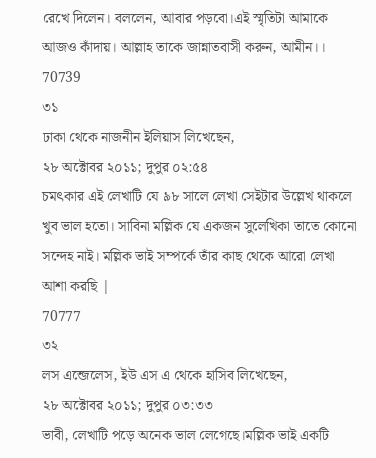রেখে দিলেন। বললেন, আবার পড়বো।এই স্মৃতিটা আমাকে আজও কাঁদায়। আল্লাহ তাকে জান্নাতবাসী করুন, আমীন।।
70739
৩১
ঢাকা থেকে নাজনীন ইলিয়াস লিখেছেন,
২৮ অক্টোবর ২০১১; দুপুর ০২:৫৪
চমৎকার এই লেখাটি যে ৯৮ সালে লেখা সেইটার উল্লেখ থাকলে খুব ভাল হতো। সাবিনা মল্লিক যে একজন সুলেখিকা তাতে কোনো সন্দেহ নাই। মল্লিক ভাই সম্পর্কে তাঁর কাছ থেকে আরো লেখা আশা করছি |
70777
৩২
লস এন্জেলেস, ইউ এস এ থেকে হাসিব লিখেছেন,
২৮ অক্টোবর ২০১১; দুপুর ০৩:৩৩
ভাবী, লেখাটি পড়ে অনেক ভাল লেগেছে।মল্লিক ভাই একটি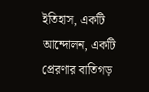ইতিহাস, একটি আন্দোলন, একটি প্রেরণার বাতিগড়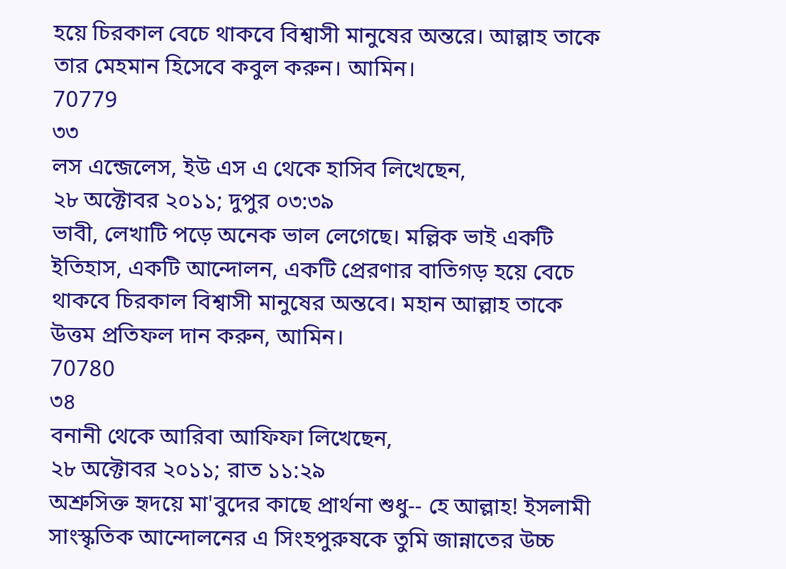হয়ে চিরকাল বেচে থাকবে বিশ্বাসী মানুষের অন্তরে। আল্লাহ তাকে তার মেহমান হিসেবে কবুল করুন। আমিন।
70779
৩৩
লস এন্জেলেস, ইউ এস এ থেকে হাসিব লিখেছেন,
২৮ অক্টোবর ২০১১; দুপুর ০৩:৩৯
ভাবী, লেখাটি পড়ে অনেক ভাল লেগেছে। মল্লিক ভাই একটি ইতিহাস, একটি আন্দোলন, একটি প্রেরণার বাতিগড় হয়ে বেচে থাকবে চিরকাল বিশ্বাসী মানুষের অন্তবে। মহান আল্লাহ তাকে উত্তম প্রতিফল দান করুন, আমিন।
70780
৩৪
বনানী থেকে আরিবা আফিফা লিখেছেন,
২৮ অক্টোবর ২০১১; রাত ১১:২৯
অশ্রুসিক্ত হৃদয়ে মা'বুদের কাছে প্রার্থনা শুধু-- হে আল্লাহ! ইসলামী সাংস্কৃতিক আন্দোলনের এ সিংহপুরুষকে তুমি জান্নাতের উচ্চ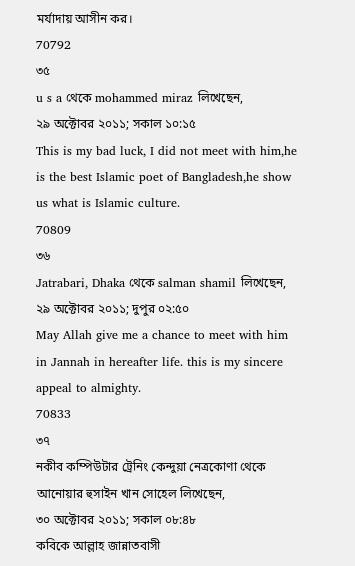মর্যাদায় আসীন কর।
70792
৩৫
u s a থেকে mohammed miraz লিখেছেন,
২৯ অক্টোবর ২০১১; সকাল ১০:১৫
This is my bad luck, I did not meet with him,he is the best Islamic poet of Bangladesh,he show us what is Islamic culture.
70809
৩৬
Jatrabari, Dhaka থেকে salman shamil লিখেছেন,
২৯ অক্টোবর ২০১১; দুপুর ০২:৫০
May Allah give me a chance to meet with him in Jannah in hereafter life. this is my sincere appeal to almighty.
70833
৩৭
নকীব কম্পিউটার ট্রেনিং কেন্দুয়া নেত্রকোণা থেকে আনোয়ার হুসাইন খান সোহেল লিখেছেন,
৩০ অক্টোবর ২০১১; সকাল ০৮:৪৮
কবিকে আল্লাহ জান্নাতবাসী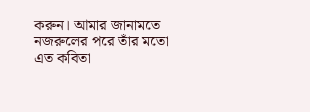করুন। আমার জানামতে নজরুলের পরে তাঁর মতো এত কবিতা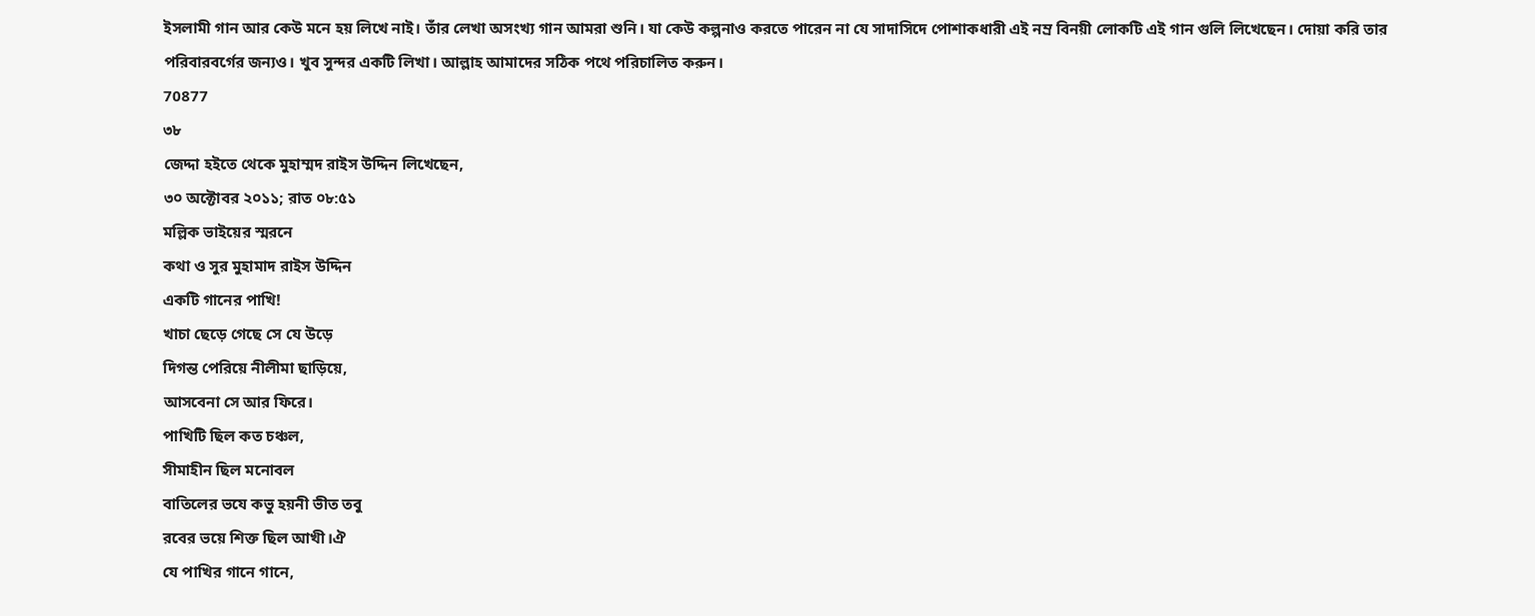ইসলামী গান আর কেউ মনে হয় লিখে নাই। তাঁর লেখা অসংখ্য গান আমরা শুনি। যা কেউ কল্পনাও করতে পারেন না যে সাদাসিদে পোশাকধারী এই নম্র বিনয়ী লোকটি এই গান গুলি লিখেছেন। দোয়া করি তার পরিবারবর্গের জন্যও। খুব সুন্দর একটি লিখা। আল্লাহ আমাদের সঠিক পথে পরিচালিত করুন।
70877
৩৮
জেদ্দা হইতে থেকে মুহাম্মদ রাইস উদ্দিন লিখেছেন,
৩০ অক্টোবর ২০১১; রাত ০৮:৫১
মল্লিক ভাইয়ের স্মরনে
কথা ও সুর মুহামাদ রাইস উদ্দিন
একটি গানের পাখি!
খাচা ছেড়ে গেছে সে যে উড়ে
দিগন্ত পেরিয়ে নীলীমা ছাড়িয়ে,
আসবেনা সে আর ফিরে।
পাখিটি ছিল কত চঞ্চল,
সীমাহীন ছিল মনোবল
বাতিলের ভযে কভু হয়নী ভীত তবু
রবের ভয়ে শিক্ত ছিল আখী।ঐ
যে পাখির গানে গানে,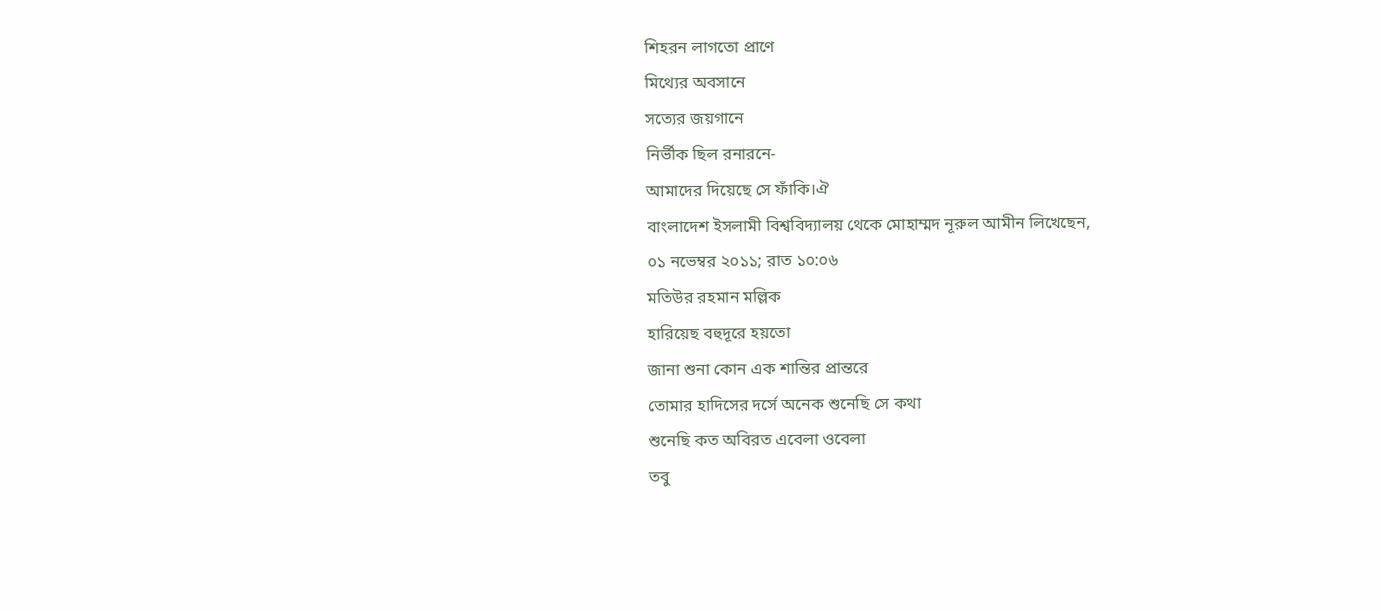শিহরন লাগতো প্রাণে
মিথ্যের অবসানে
সত্যের জয়গানে
নির্ভীক ছিল রনারনে-
আমাদের দিয়েছে সে ফাঁকি।ঐ
বাংলাদেশ ইসলামী বিশ্ববিদ্যালয় থেকে মোহাম্মদ নূরুল আমীন লিখেছেন,
০১ নভেম্বর ২০১১; রাত ১০:০৬
মতিউর রহমান মল্লিক
হারিয়েছ বহুদূরে হয়তো
জানা শুনা কোন এক শান্তির প্রান্তরে
তোমার হাদিসের দর্সে অনেক শুনেছি সে কথা
শুনেছি কত অবিরত এবেলা ওবেলা
তবু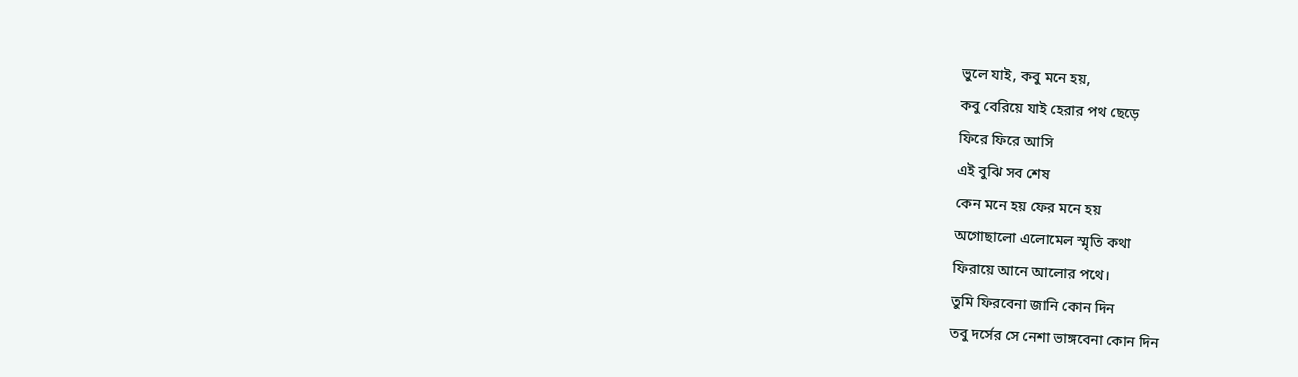ভুলে যাই, কবু মনে হয়,
কবু বেরিয়ে যাই হেরার পথ ছেড়ে
ফিরে ফিরে আসি
এই বুঝি সব শেষ
কেন মনে হয় ফের মনে হয়
অগোছালো এলোমেল স্মৃতি কথা
ফিরায়ে আনে আলোর পথে।
তুমি ফিরবেনা জানি কোন দিন
তবু দর্সের সে নেশা ভাঙ্গবেনা কোন দিন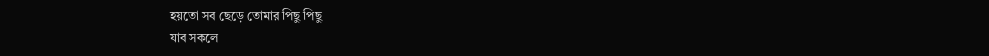হয়তো সব ছেড়ে তোমার পিছু পিছু
যাব সকলে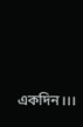একদিন।।।